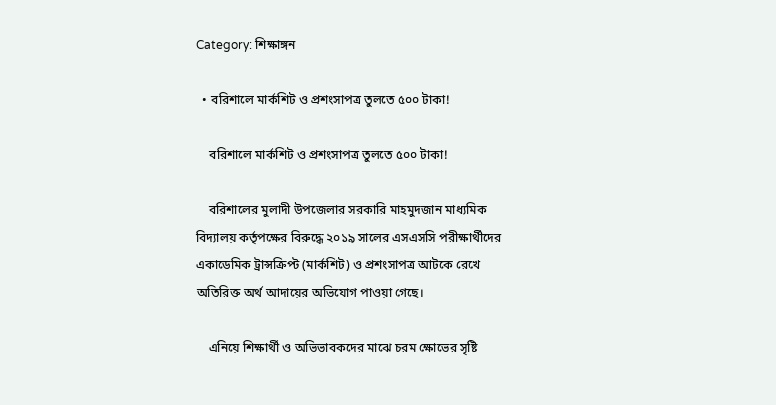Category: শিক্ষাঙ্গন

  • বরিশালে মার্কশিট ও প্রশংসাপত্র তুলতে ৫০০ টাকা!

    বরিশালে মার্কশিট ও প্রশংসাপত্র তুলতে ৫০০ টাকা!

    বরিশালের মুলাদী উপজেলার সরকারি মাহমুদজান মাধ্যমিক বিদ্যালয় কর্তৃপক্ষের বিরুদ্ধে ২০১৯ সালের এসএসসি পরীক্ষার্থীদের একাডেমিক ট্রান্সক্রিপ্ট (মার্কশিট) ও প্রশংসাপত্র আটকে রেখে অতিরিক্ত অর্থ আদায়ের অভিযোগ পাওয়া গেছে।

    এনিয়ে শিক্ষার্থী ও অভিভাবকদের মাঝে চরম ক্ষোভের সৃষ্টি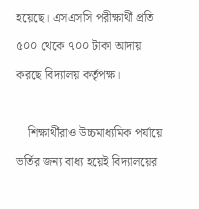হয়েছে। এসএসসি পরীক্ষার্থী প্রতি ৫০০ থেকে ৭০০ টাকা আদায় করছে বিদ্যালয় কর্তৃপক্ষ।

    শিক্ষার্থীরাও উচ্চমাধ্যমিক পর্যায়ে ভর্তির জন্য বাধ্য হয়েই বিদ্যালয়ের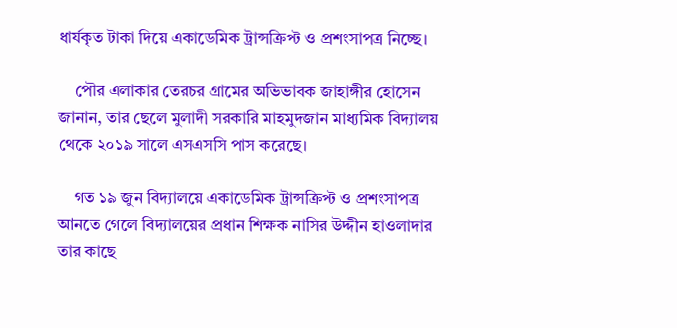ধার্যকৃত টাকা দিয়ে একাডেমিক ট্রান্সক্রিপ্ট ও প্রশংসাপত্র নিচ্ছে।

    পৌর এলাকার তেরচর গ্রামের অভিভাবক জাহাঙ্গীর হোসেন জানান, তার ছেলে মুলাদী সরকারি মাহমুদজান মাধ্যমিক বিদ্যালয় থেকে ২০১৯ সালে এসএসসি পাস করেছে।

    গত ১৯ জুন বিদ্যালয়ে একাডেমিক ট্রান্সক্রিপ্ট ও প্রশংসাপত্র আনতে গেলে বিদ্যালয়ের প্রধান শিক্ষক নাসির উদ্দীন হাওলাদার তার কাছে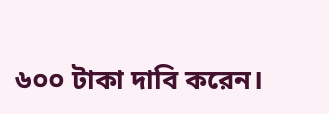৬০০ টাকা দাবি করেন।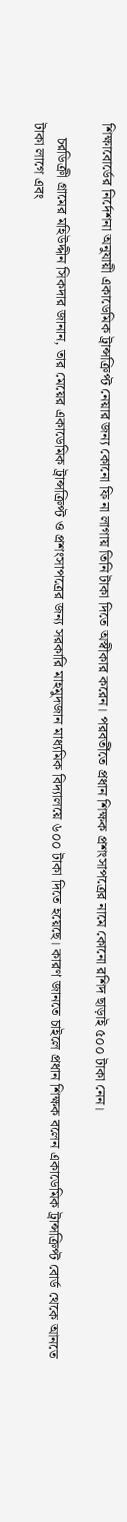শিক্ষাবোর্ডের নির্দেশনা অনুযায়ী একাডেমিক ট্রান্সক্রিপ্ট নেয়ার জন্য কোনো ফি না লাগায় তিনি টাকা দিতে অস্বীকার করেন। পরবর্তীতে প্রধান শিক্ষক প্রশংসাপত্রের নামে কোনো রশিদ ছাড়াই ৫০০ টাকা নেন।

    চরডিক্রী গ্রামের মহিউদ্দীন সিকদার জানান, তার মেয়ের একাডেমিক ট্রান্সক্রিপ্ট ও প্রশংসাপত্রের জন্য সরকারি মাহমুদজান মাধ্যমিক বিদ্যালয়ে ৬০০ টাকা দিতে হয়েছে। কারণ জানতে চাইলে প্রধান শিক্ষক বলেন একাডেমিক ট্রান্সক্রিপ্ট বোর্ড থেকে আনতে টাকা লাগে এবং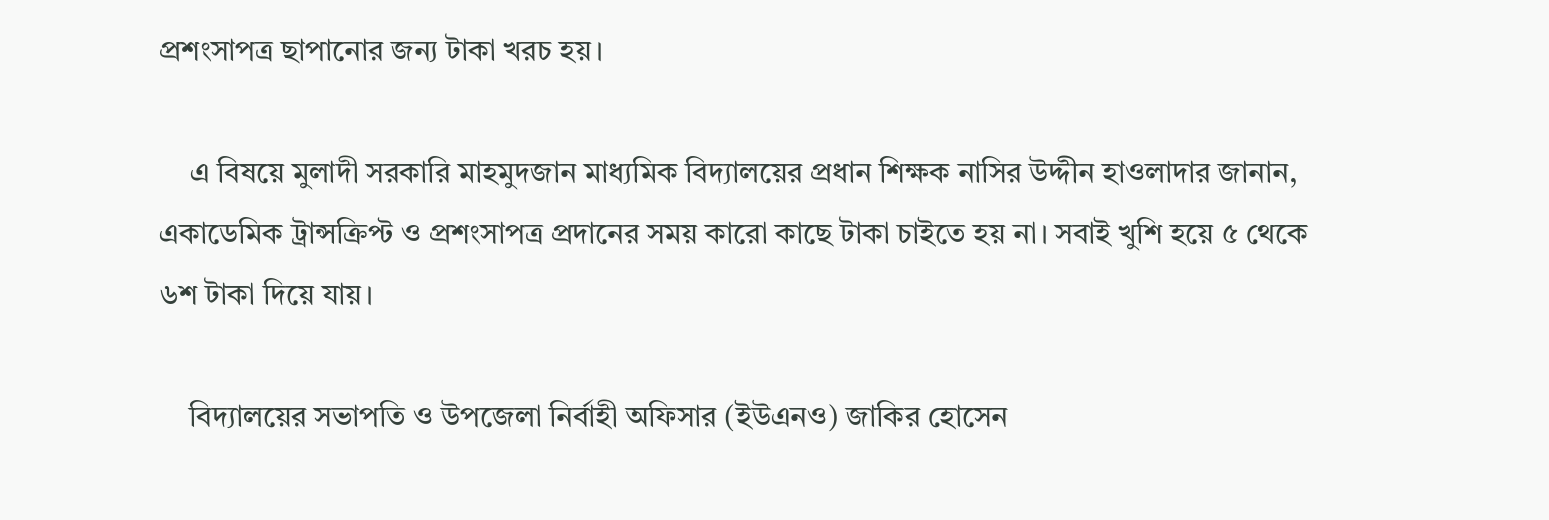প্রশংসাপত্র ছাপানোর জন্য টাকা খরচ হয়।

    এ বিষয়ে মুলাদী সরকারি মাহমুদজান মাধ্যমিক বিদ্যালয়ের প্রধান শিক্ষক নাসির উদ্দীন হাওলাদার জানান, একাডেমিক ট্রান্সক্রিপ্ট ও প্রশংসাপত্র প্রদানের সময় কারো কাছে টাকা চাইতে হয় না। সবাই খুশি হয়ে ৫ থেকে ৬শ টাকা দিয়ে যায়।

    বিদ্যালয়ের সভাপতি ও উপজেলা নির্বাহী অফিসার (ইউএনও) জাকির হোসেন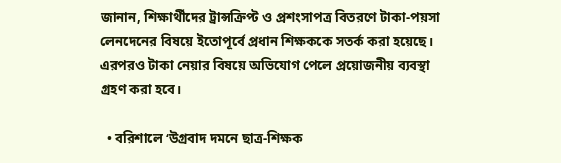জানান, শিক্ষার্থীদের ট্রান্সক্রিপ্ট ও প্রশংসাপত্র বিতরণে টাকা-পয়সা লেনদেনের বিষয়ে ইতোপূর্বে প্রধান শিক্ষককে সতর্ক করা হয়েছে। এরপরও টাকা নেয়ার বিষয়ে অভিযোগ পেলে প্রয়োজনীয় ব্যবস্থা গ্রহণ করা হবে।

  • বরিশালে ‘উগ্রবাদ দমনে ছাত্র-শিক্ষক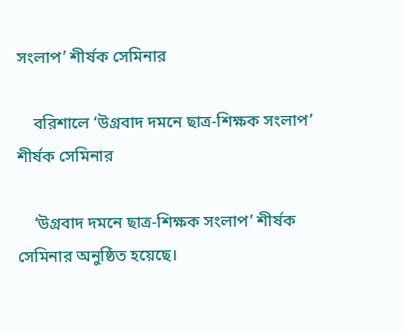সংলাপ’ শীর্ষক সেমিনার

    বরিশালে ‘উগ্রবাদ দমনে ছাত্র-শিক্ষক সংলাপ’ শীর্ষক সেমিনার

    ‘উগ্রবাদ দমনে ছাত্র-শিক্ষক সংলাপ’ শীর্ষক সেমিনার অনুষ্ঠিত হয়েছে।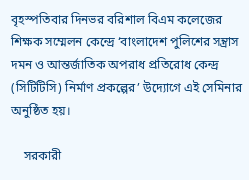বৃহস্পতিবার দিনভর বরিশাল বিএম কলেজের শিক্ষক সম্মেলন কেন্দ্রে ‘বাংলাদেশ পুলিশের সন্ত্রাস দমন ও আন্তর্জাতিক অপরাধ প্রতিরোধ কেন্দ্র (সিটিটিসি) নির্মাণ প্রকল্পের’ উদ্যোগে এই সেমিনার অনুষ্ঠিত হয়।

    সরকারী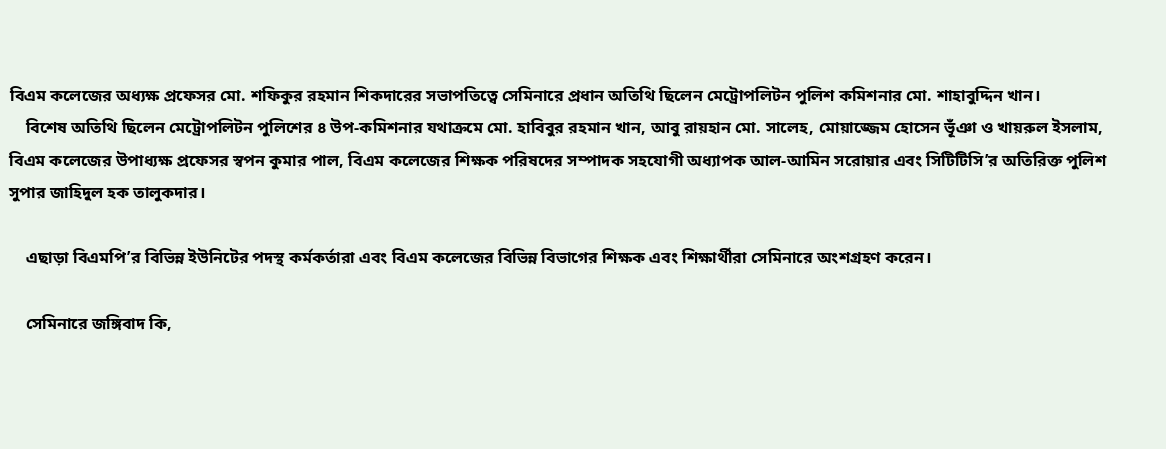বিএম কলেজের অধ্যক্ষ প্রফেসর মো. শফিকুর রহমান শিকদারের সভাপতিত্বে সেমিনারে প্রধান অতিথি ছিলেন মেট্রোপলিটন পুলিশ কমিশনার মো. শাহাবুদ্দিন খান।
    বিশেষ অতিথি ছিলেন মেট্রোপলিটন পুলিশের ৪ উপ-কমিশনার যথাক্রমে মো. হাবিবুর রহমান খান, আবু রায়হান মো. সালেহ, মোয়াজ্জেম হোসেন ভূঁঞা ও খায়রুল ইসলাম, বিএম কলেজের উপাধ্যক্ষ প্রফেসর স্বপন কুমার পাল, বিএম কলেজের শিক্ষক পরিষদের সম্পাদক সহযোগী অধ্যাপক আল-আমিন সরোয়ার এবং সিটিটিসি’র অতিরিক্ত পুলিশ সুপার জাহিদুল হক তালুকদার।

    এছাড়া বিএমপি’র বিভিন্ন ইউনিটের পদস্থ কর্মকর্তারা এবং বিএম কলেজের বিভিন্ন বিভাগের শিক্ষক এবং শিক্ষার্থীরা সেমিনারে অংশগ্রহণ করেন।

    সেমিনারে জঙ্গিবাদ কি,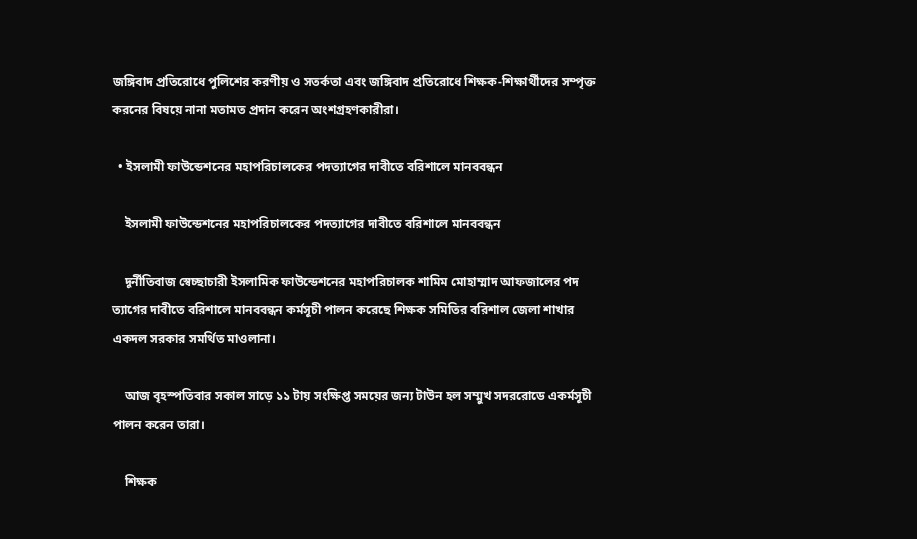জঙ্গিবাদ প্রতিরোধে পুলিশের করণীয় ও সতর্কতা এবং জঙ্গিবাদ প্রতিরোধে শিক্ষক-শিক্ষার্থীদের সম্পৃক্ত করনের বিষয়ে নানা মতামত প্রদান করেন অংশগ্রহণকারীরা।

  • ইসলামী ফাউন্ডেশনের মহাপরিচালকের পদত্যাগের দাবীতে বরিশালে মানববন্ধন

    ইসলামী ফাউন্ডেশনের মহাপরিচালকের পদত্যাগের দাবীতে বরিশালে মানববন্ধন

    দূর্নীতিবাজ স্বেচ্ছাচারী ইসলামিক ফাউন্ডেশনের মহাপরিচালক শামিম মোহাম্মাদ আফজালের পদ ত্যাগের দাবীতে বরিশালে মানববন্ধন কর্মসূচী পালন করেছে শিক্ষক সমিতির বরিশাল জেলা শাখার একদল সরকার সমর্থিত মাওলানা।

    আজ বৃহস্পতিবার সকাল সাড়ে ১১ টায় সংক্ষিপ্ত সময়ের জন্য টাউন হল সম্মুখ সদররোডে একর্মসূচী পালন করেন তারা।

    শিক্ষক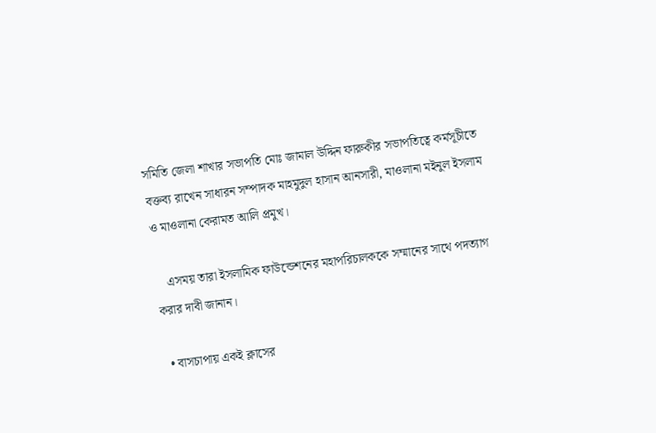সমিতি জেলা শাখার সভাপতি মোঃ জামাল উদ্দিন ফারুকীর সভাপতিত্বে কর্মসূচীতে বক্তব্য রাখেন সাধারন সম্পাদক মাহমুদুল হাসান আনসারী, মাওলানা মইনুল ইসলাম ও মাওলানা কেরামত আলি প্রমুখ।

    এসময় তারা ইসলামিক ফাউন্ডেশনের মহাপরিচালককে সম্মানের সাথে পদত্যাগ করার দাবী জানান।

  • বাসচাপায় একই ক্লাসের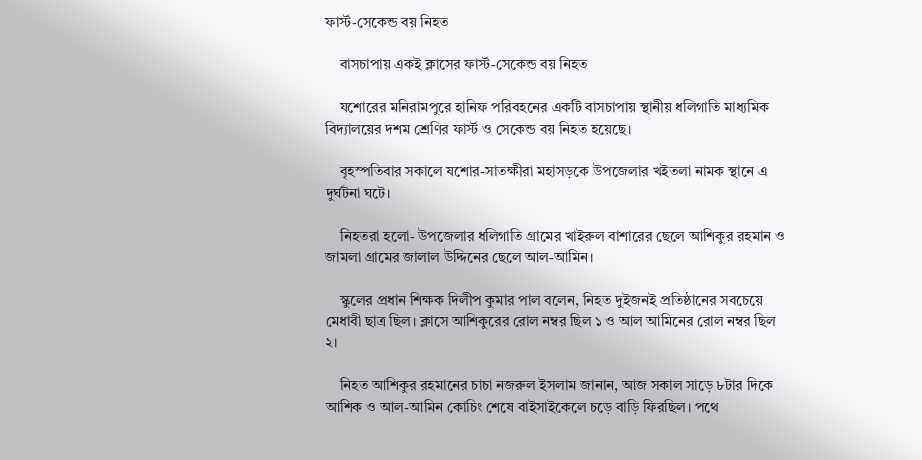ফার্স্ট-সেকেন্ড বয় নিহত

    বাসচাপায় একই ক্লাসের ফার্স্ট-সেকেন্ড বয় নিহত

    যশোরের মনিরামপুরে হানিফ পরিবহনের একটি বাসচাপায় স্থানীয় ধলিগাতি মাধ্যমিক বিদ্যালয়ের দশম শ্রেণির ফার্স্ট ও সেকেন্ড বয় নিহত হয়েছে।

    বৃহস্পতিবার সকালে যশোর-সাতক্ষীরা মহাসড়কে উপজেলার খইতলা নামক স্থানে এ দুর্ঘটনা ঘটে।

    নিহতরা হলো- উপজেলার ধলিগাতি গ্রামের খাইরুল বাশারের ছেলে আশিকুর রহমান ও জামলা গ্রামের জালাল উদ্দিনের ছেলে আল-আমিন।

    স্কুলের প্রধান শিক্ষক দিলীপ কুমার পাল বলেন, নিহত দুইজনই প্রতিষ্ঠানের সবচেয়ে মেধাবী ছাত্র ছিল। ক্লাসে আশিকুরের রোল নম্বর ছিল ১ ও আল আমিনের রোল নম্বর ছিল ২।

    নিহত আশিকুর রহমানের চাচা নজরুল ইসলাম জানান, আজ সকাল সাড়ে ৮টার দিকে আশিক ও আল-আমিন কোচিং শেষে বাইসাইকেলে চড়ে বাড়ি ফিরছিল। পথে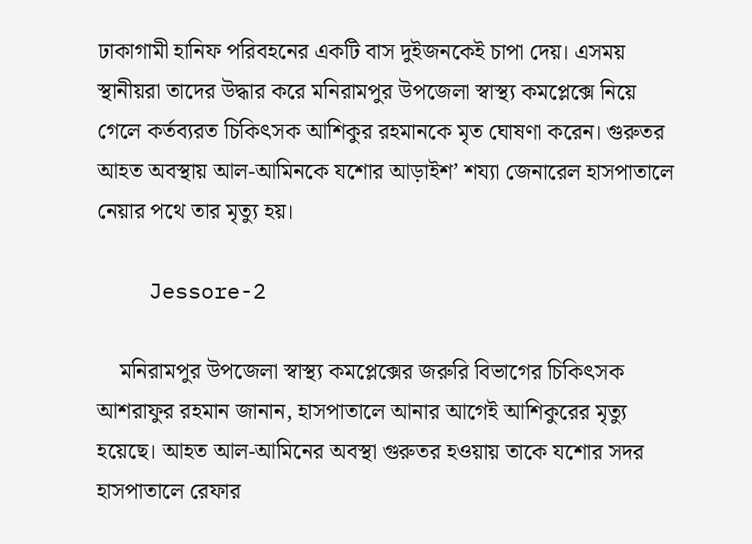ঢাকাগামী হানিফ পরিবহনের একটি বাস দুইজনকেই চাপা দেয়। এসময় স্থানীয়রা তাদের উদ্ধার করে মনিরামপুর উপজেলা স্বাস্থ্য কমপ্লেক্সে নিয়ে গেলে কর্তব্যরত চিকিৎসক আশিকুর রহমানকে মৃত ঘোষণা করেন। গুরুতর আহত অবস্থায় আল-আমিনকে যশোর আড়াইশ’ শয্যা জেনারেল হাসপাতালে নেয়ার পথে তার মৃত্যু হয়।

    Jessore-2

    মনিরামপুর উপজেলা স্বাস্থ্য কমপ্লেক্সের জরুরি বিভাগের চিকিৎসক আশরাফুর রহমান জানান, হাসপাতালে আনার আগেই আশিকুরের মৃত্যু হয়েছে। আহত আল-আমিনের অবস্থা গুরুতর হওয়ায় তাকে যশোর সদর হাসপাতালে রেফার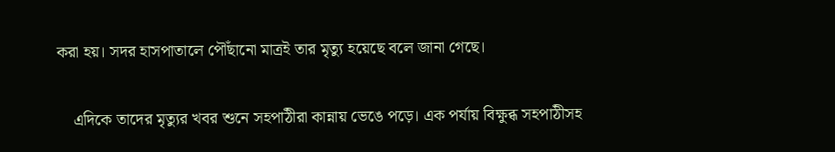করা হয়। সদর হাসপাতালে পৌঁছানো মাত্রই তার মৃত্যু হয়েছে বলে জানা গেছে।

    এদিকে তাদের মৃত্যুর খবর শুনে সহপাঠীরা কান্নায় ভেঙে পড়ে। এক পর্যায় বিক্ষুব্ধ সহপাঠীসহ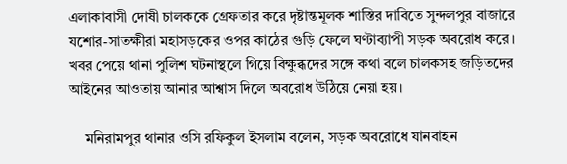এলাকাবাসী দোষী চালককে গ্রেফতার করে দৃষ্টান্তমূলক শাস্তির দাবিতে সুন্দলপুর বাজারে যশোর-সাতক্ষীরা মহাসড়কের ওপর কাঠের গুড়ি ফেলে ঘণ্টাব্যাপী সড়ক অবরোধ করে। খবর পেয়ে থানা পুলিশ ঘটনাস্থলে গিয়ে বিক্ষুব্ধদের সঙ্গে কথা বলে চালকসহ জড়িতদের আইনের আওতায় আনার আশ্বাস দিলে অবরোধ উঠিয়ে নেয়া হয়।

    মনিরামপুর থানার ওসি রফিকুল ইসলাম বলেন, সড়ক অবরোধে যানবাহন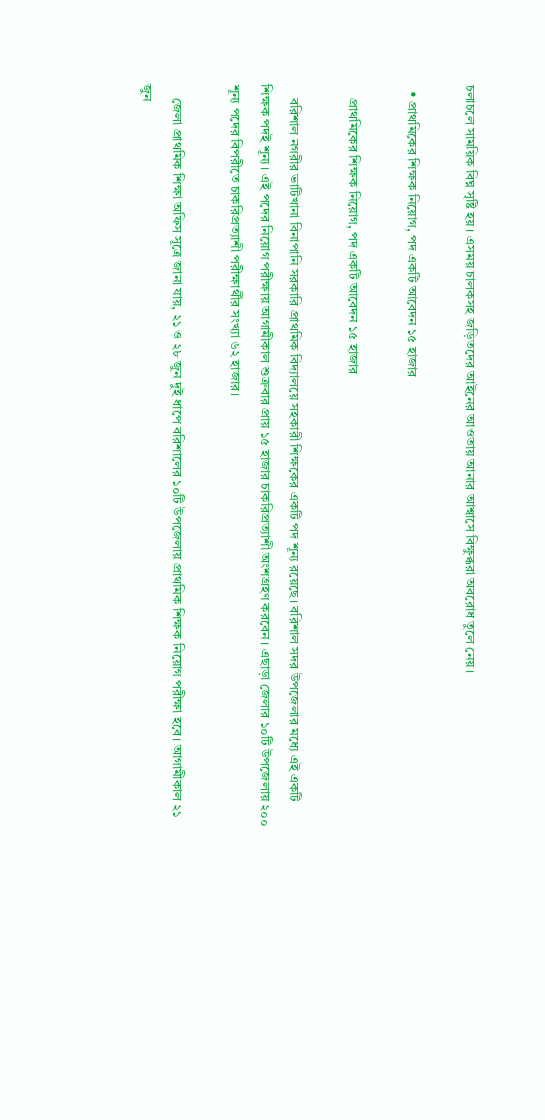চলাচলে সাময়িক বিঘ্ন সৃষ্টি হয়। এসময় চালকসহ জড়িতদের আইনের আওতায় আনার আশ্বাসে বিক্ষুব্ধরা অবরোধ তুলে নেয়।

  • প্রাথমিকের শিক্ষক নিয়োগ, পদ একটি আবেদন ১৫ হাজার

    প্রাথমিকের শিক্ষক নিয়োগ, পদ একটি আবেদন ১৫ হাজার

    বরিশাল নগরীর ভাটিখানা বিনাপানি সরকারি প্রাথমিক বিদ্যালয়ে সহকারী শিক্ষকের একটি পদ শূন্য রয়েছে। বরিশাল সদর উপজেলার মধ্যে এই একটি শিক্ষক পদই শূন্য। এই পদের নিয়োগ পরীক্ষায় আগামীকাল শুক্রবার প্রায় ১৫ হাজার চাকরিপ্রত্যাশী অংশগ্রহণ করবেন। এছাড়া জেলার ১০টি উপজেলায় ২০০ শূন্য পদের বিপরীতে চাকরিপ্রত্যাশী পরীক্ষার্থীর সংখ্যা ৬২ হাজার।

    জেলা প্রাথমিক শিক্ষা অফিস সূত্রে জানা যায়, ২১ ও ২৮ জুন দুই ধাপে বরিশালের ১০টি উপজেলায় প্রাথমিক শিক্ষক নিয়োগ পরীক্ষা হবে। আগামীকাল ২১ জুন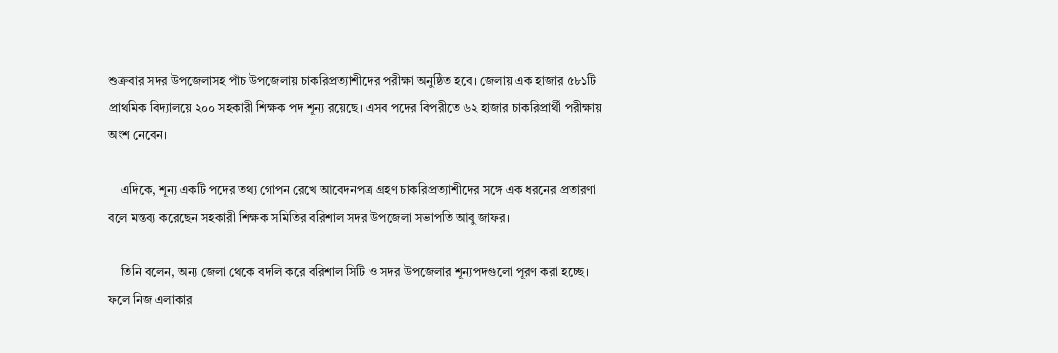শুক্রবার সদর উপজেলাসহ পাঁচ উপজেলায় চাকরিপ্রত্যাশীদের পরীক্ষা অনুষ্ঠিত হবে। জেলায় এক হাজার ৫৮১টি প্রাথমিক বিদ্যালয়ে ২০০ সহকারী শিক্ষক পদ শূন্য রয়েছে। এসব পদের বিপরীতে ৬২ হাজার চাকরিপ্রার্থী পরীক্ষায় অংশ নেবেন।

    এদিকে, শূন্য একটি পদের তথ্য গোপন রেখে আবেদনপত্র গ্রহণ চাকরিপ্রত্যাশীদের সঙ্গে এক ধরনের প্রতারণা বলে মন্তব্য করেছেন সহকারী শিক্ষক সমিতির বরিশাল সদর উপজেলা সভাপতি আবু জাফর।

    তিনি বলেন, অন্য জেলা থেকে বদলি করে বরিশাল সিটি ও সদর উপজেলার শূন্যপদগুলো পূরণ করা হচ্ছে। ফলে নিজ এলাকার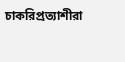চাকরিপ্রত্যাশীরা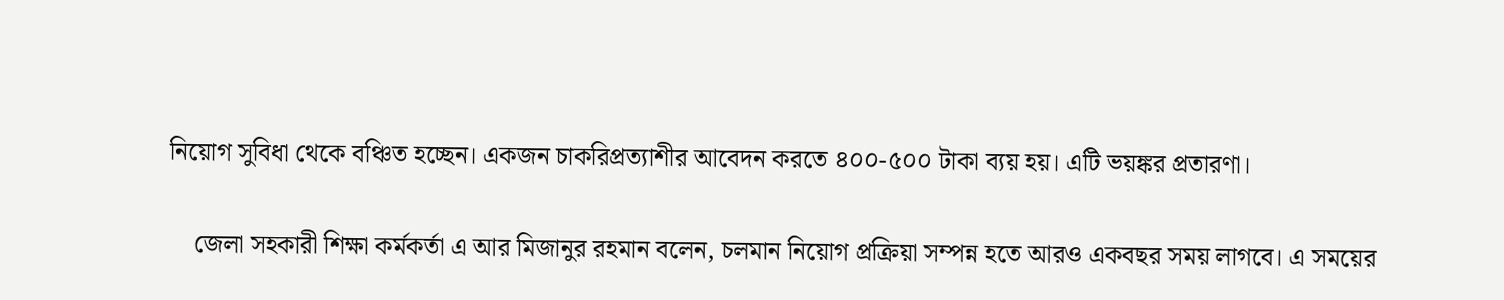নিয়োগ সুবিধা থেকে বঞ্চিত হচ্ছেন। একজন চাকরিপ্রত্যাশীর আবেদন করতে ৪০০-৫০০ টাকা ব্যয় হয়। এটি ভয়ঙ্কর প্রতারণা।

    জেলা সহকারী শিক্ষা কর্মকর্তা এ আর মিজানুর রহমান বলেন, চলমান নিয়োগ প্রক্রিয়া সম্পন্ন হতে আরও একবছর সময় লাগবে। এ সময়ের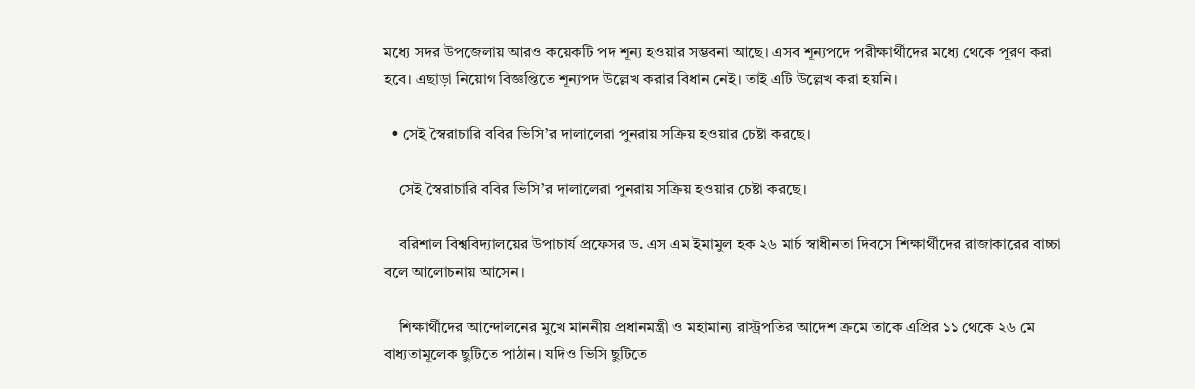মধ্যে সদর উপজেলায় আরও কয়েকটি পদ শূন্য হওয়ার সম্ভবনা আছে। এসব শূন্যপদে পরীক্ষার্থীদের মধ্যে থেকে পূরণ করা হবে। এছাড়া নিয়োগ বিজ্ঞপ্তিতে শূন্যপদ উল্লেখ করার বিধান নেই। তাই এটি উল্লেখ করা হয়নি।

  • সেই স্বৈরাচারি ববির ভিসি’র দালালেরা পুনরায় সক্রিয় হওয়ার চেষ্টা করছে।

    সেই স্বৈরাচারি ববির ভিসি’র দালালেরা পুনরায় সক্রিয় হওয়ার চেষ্টা করছে।

    বরিশাল বিশ্ববিদ্যালয়ের উপাচার্য প্রফেসর ড. এস এম ইমামুল হক ২৬ মার্চ স্বাধীনতা দিবসে শিক্ষার্থীদের রাজাকারের বাচ্চা বলে আলোচনায় আসেন।

    শিক্ষার্থীদের আন্দোলনের মুখে মাননীয় প্রধানমন্ত্রী ও মহামান্য রাস্ট্রপতির আদেশ ক্রমে তাকে এপ্রির ১১ থেকে ২৬ মে বাধ্যতামূলেক ছুটিতে পাঠান। যদিও ভিসি ছুটিতে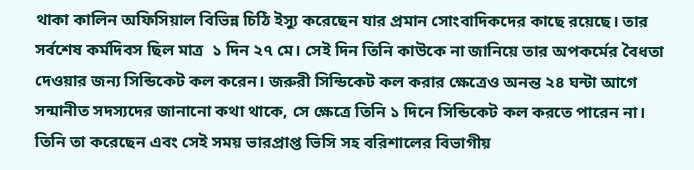থাকা কালিন অফিসিয়াল বিভিন্ন চিঠি ইস্যু করেছেন যার প্রমান সোংবাদিকদের কাছে রয়েছে। তার সর্বশেষ কর্মদিবস ছিল মাত্র  ১ দিন ২৭ মে। সেই দিন তিনি কাউকে না জানিয়ে তার অপকর্মের বৈধতা দেওয়ার জন্য সিন্ডিকেট কল করেন। জরুরী সিন্ডিকেট কল করার ক্ষেত্রেও অনন্ত ২৪ ঘন্টা আগে সন্মানীত সদস্যদের জানানো কথা থাকে, সে ক্ষেত্রে তিনি ১ দিনে সিন্ডিকেট কল করতে পারেন না। তিনি তা করেছেন এবং সেই সময় ভারপ্রাপ্ত ভিসি সহ বরিশালের বিভাগীয়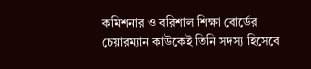কমিশনার ও বরিশাল শিক্ষা বোর্ডের চেয়ারম্যান কাউকেই তিনি সদস্য হিসেবে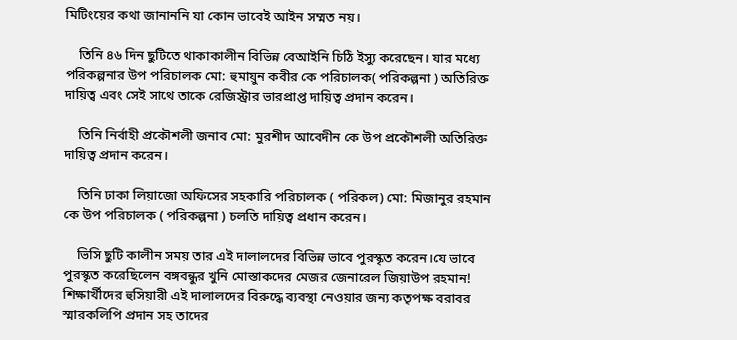মিটিংয়ের কথা জানাননি যা কোন ভাবেই আইন সম্মত নয়।

    তিনি ৪৬ দিন ছুটিতে থাকাকালীন বিভিন্ন বেআইনি চিঠি ইস্যু করেছেন। যার মধ্যে পরিকল্পনার উপ পরিচালক মো: হুমায়ুন কবীর কে পরিচালক( পরিকল্পনা ) অতিরিক্ত দায়িত্ব এবং সেই সাথে তাকে রেজিস্ট্রার ভারপ্রাপ্ত দায়িত্ব প্রদান করেন।

    তিনি নির্বাহী প্রকৌশলী জনাব মো: মুরশীদ আবেদীন কে উপ প্রকৌশলী অতিরিক্ত দায়িত্ব প্রদান করেন।

    তিনি ঢাকা লিয়াজো অফিসের সহকারি পরিচালক ( পরিকল) মো: মিজানুর রহমান কে উপ পরিচালক ( পরিকল্পনা ) চলতি দায়িত্ব প্রধান করেন।

    ভিসি ছুটি কালীন সময় তার এই দালালদের বিভিন্ন ভাবে পুরস্কৃত করেন।যে ভাবে পুরস্কৃত করেছিলেন বঙ্গবন্ধুর খুনি মোস্তাকদের মেজর জেনারেল জিয়াউপ রহমান! শিক্ষার্খীদের হুসিয়ারী এই দালালদের বিরুদ্ধে ব্যবস্থা নেওয়ার জন্য কতৃপক্ষ বরাবর স্মারকলিপি প্রদান সহ তাদের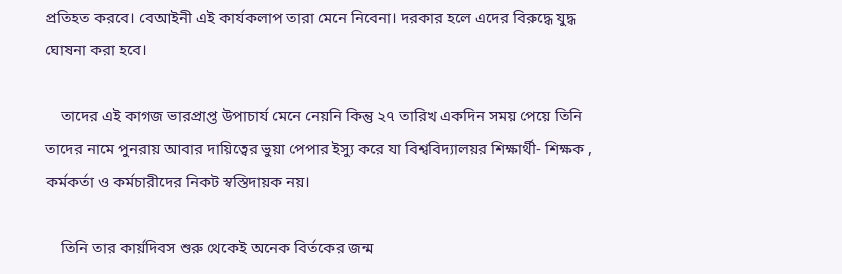প্রতিহত করবে। বেআইনী এই কার্যকলাপ তারা মেনে নিবেনা। দরকার হলে এদের বিরুদ্ধে যুদ্ধ ঘোষনা করা হবে।

    তাদের এই কাগজ ভারপ্রাপ্ত উপাচার্য মেনে নেয়নি কিন্তু ২৭ তারিখ একদিন সময় পেয়ে তিনি তাদের নামে পুনরায় আবার দায়িত্বের ভুয়া পেপার ইস্যু করে যা বিশ্ববিদ্যালয়র শিক্ষার্থী- শিক্ষক , কর্মকর্তা ও কর্মচারীদের নিকট স্বস্তিদায়ক নয়।

    তিনি তার কার্য়দিবস শুরু থেকেই অনেক বির্তকের জন্ম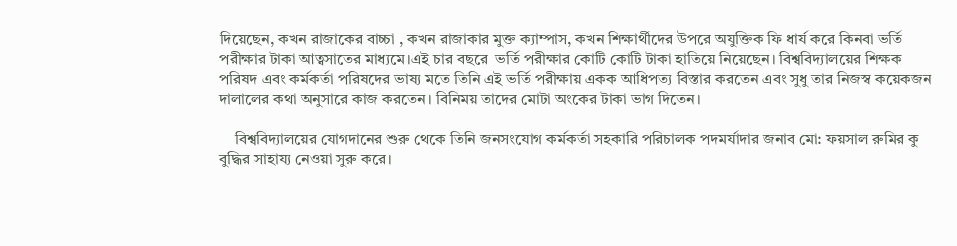দিয়েছেন, কখন রাজাকের বাচ্চা , কখন রাজাকার মুক্ত ক্যাম্পাস, কখন শিক্ষার্থীদের উপরে অযুক্তিক ফি ধার্য করে কিনবা ভর্তি পরীক্ষার টাকা আত্বসাতের মাধ্যমে।এই চার বছরে  ভর্তি পরীক্ষার কোটি কোটি টাকা হাতিয়ে নিয়েছেন। বিশ্ববিদ্যালয়ের শিক্ষক পরিষদ এবং কর্মকর্তা পরিষদের ভাষ্য মতে তিনি এই ভর্তি পরীক্ষায় একক আধিপত্য বিস্তার করতেন এবং সুধু তার নিজস্ব কয়েকজন দালালের কথা অনুসারে কাজ করতেন। বিনিময় তাদের মোটা অংকের টাকা ভাগ দিতেন।

    বিশ্ববিদ্যালয়ের যোগদানের শুরু থেকে তিনি জনসংযোগ কর্মকর্তা সহকারি পরিচালক পদমর্যাদার জনাব মো: ফয়সাল রুমির কু বুদ্ধির সাহায্য নেওয়া সুরু করে।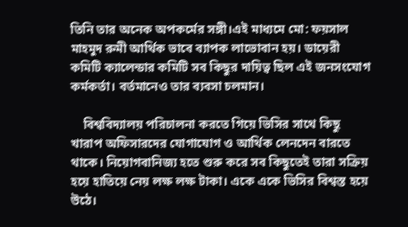তিনি তার অনেক অপকর্মের সঙ্গী।এই মাধ্যমে মো: ফয়সাল মাহমুদ রুমী আর্থিক ভাবে ব্যাপক লাভোবান হয়। ডায়েরী কমিটি ক্যালেন্ডার কমিটি সব কিছুর দায়িত্ব ছিল এই জনসংযোগ কর্মকর্তা। বর্তমানেও তার ব্যবসা চলমান।

    বিশ্ববিদ্যালয় পরিচালনা করতে গিয়ে ভিসির সাথে কিছু খারাপ অফিসারদের যোগাযোগ ও আর্থিক লেনদেন বারতে থাকে। নিয়োগবানিজ্য হতে শুরু করে সব কিছুতেই তারা সক্রিয় হয়ে হাতিয়ে নেয় লক্ষ লক্ষ টাকা। একে একে ভিসির বিশ্বস্ত হয়ে উঠে।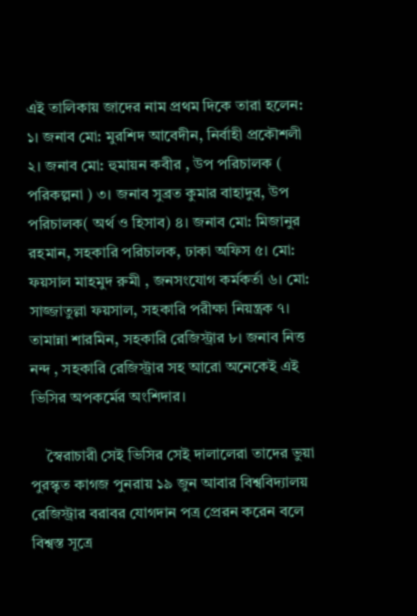এই তালিকায় জাদের নাম প্রথম দিকে তারা হলেন: ১। জনাব মো: মুরশিদ আবেদীন, নির্বাহী প্রকৌশলী ২। জনাব মো: হুমায়ন কবীর , উপ পরিচালক ( পরিকল্পনা ) ৩। জনাব সুব্রত কুমার বাহাদুর, উপ পরিচালক( অর্থ ও হিসাব) ৪। জনাব মো: মিজানুর রহমান, সহকারি পরিচালক, ঢাকা অফিস ৫। মো: ফয়সাল মাহমুদ রুমী , জনসংযোগ কর্মকর্তা ৬। মো: সাজ্জাতুল্লা ফয়সাল, সহকারি পরীক্ষা নিয়ন্ত্রক ৭। তামান্না শারমিন, সহকারি রেজিস্ট্রার ৮। জনাব নিত্ত নন্দ , সহকারি রেজিস্ট্রার সহ আরো অনেকেই এই ভিসির অপকর্মের অংশিদার।

    স্বৈরাচারী সেই ভিসির সেই দালালেরা তাদের ভুয়া পুরস্কৃত কাগজ পুনরায় ১৯ জুন আবার বিশ্ববিদ্যালয় রেজিস্ট্রার বরাবর যোগদান পত্র প্রেরন করেন বলে বিশ্বস্ত সূত্রে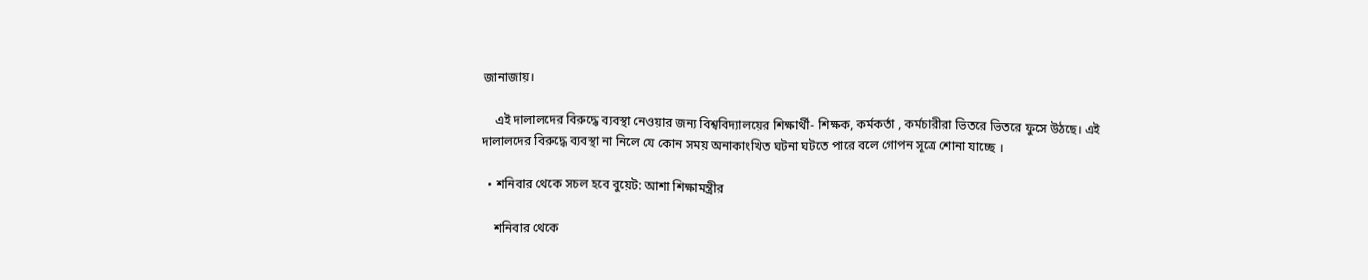জানাজায়।

    এই দালালদের বিরুদ্ধে ব্যবস্থা নেওয়ার জন্য বিশ্ববিদ্যালয়ের শিক্ষার্থী- শিক্ষক, কর্মকর্তা , কর্মচারীরা ভিতরে ভিতরে ফুসে উঠছে। এই দালালদের বিরুদ্ধে ব্যবস্থা না নিলে যে কোন সময় অনাকাংখিত ঘটনা ঘটতে পারে বলে গোপন সূত্রে শোনা যাচ্ছে ।

  • শনিবার থেকে সচল হবে বুয়েট: আশা শিক্ষামন্ত্রীর

    শনিবার থেকে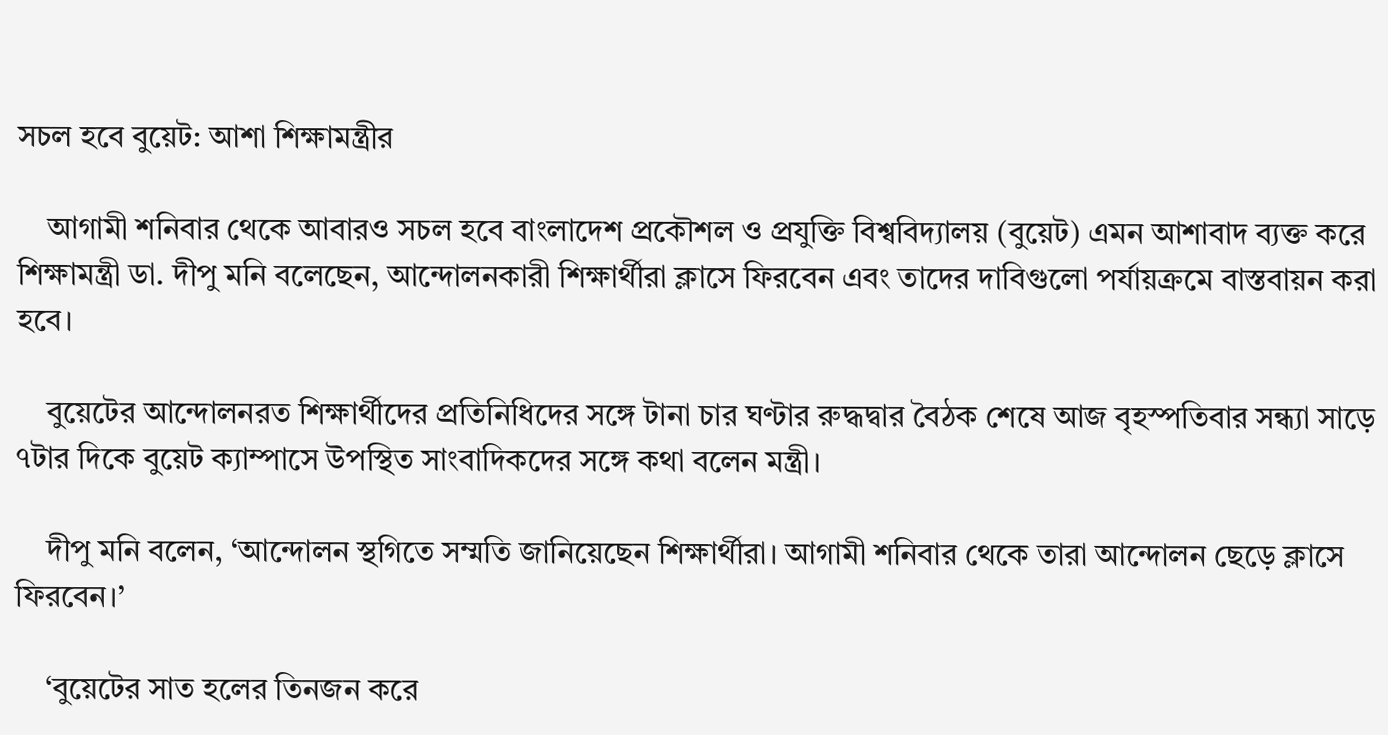সচল হবে বুয়েট: আশা শিক্ষামন্ত্রীর

    আগামী শনিবার থেকে আবারও সচল হবে বাংলাদেশ প্রকৌশল ও প্রযুক্তি বিশ্ববিদ্যালয় (বুয়েট) এমন আশাবাদ ব্যক্ত করে শিক্ষামন্ত্রী ডা. দীপু মনি বলেছেন, আন্দোলনকারী শিক্ষার্থীরা ক্লাসে ফিরবেন এবং তাদের দাবিগুলো পর্যায়ক্রমে বাস্তবায়ন করা হবে।

    বুয়েটের আন্দোলনরত শিক্ষার্থীদের প্রতিনিধিদের সঙ্গে টানা চার ঘণ্টার রুদ্ধদ্বার বৈঠক শেষে আজ বৃহস্পতিবার সন্ধ্যা সাড়ে ৭টার দিকে বুয়েট ক্যাম্পাসে উপস্থিত সাংবাদিকদের সঙ্গে কথা বলেন মন্ত্রী।

    দীপু মনি বলেন, ‘আন্দোলন স্থগিতে সম্মতি জানিয়েছেন শিক্ষার্থীরা। আগামী শনিবার থেকে তারা আন্দোলন ছেড়ে ক্লাসে ফিরবেন।’

    ‘বুয়েটের সাত হলের তিনজন করে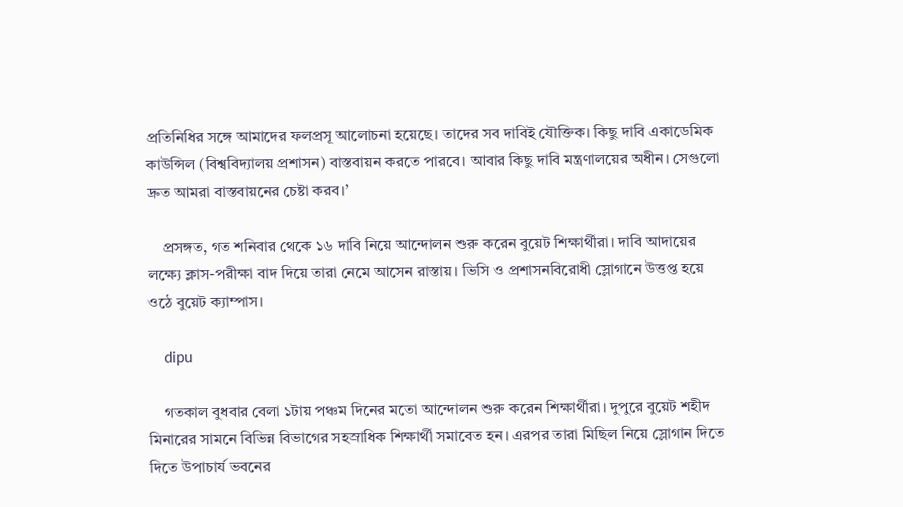প্রতিনিধির সঙ্গে আমাদের ফলপ্রসূ আলোচনা হয়েছে। তাদের সব দাবিই যৌক্তিক। কিছু দাবি একাডেমিক কাউন্সিল (বিশ্ববিদ্যালয় প্রশাসন) বাস্তবায়ন করতে পারবে। আবার কিছু দাবি মন্ত্রণালয়ের অধীন। সেগুলো দ্রুত আমরা বাস্তবায়নের চেষ্টা করব।’

    প্রসঙ্গত, গত শনিবার থেকে ১৬ দাবি নিয়ে আন্দোলন শুরু করেন বুয়েট শিক্ষার্থীরা। দাবি আদায়ের লক্ষ্যে ক্লাস-পরীক্ষা বাদ দিয়ে তারা নেমে আসেন রাস্তায়। ভিসি ও প্রশাসনবিরোধী স্লোগানে উত্তপ্ত হয়ে ওঠে বুয়েট ক্যাম্পাস।

    dipu

    গতকাল বুধবার বেলা ১টায় পঞ্চম দিনের মতো আন্দোলন শুরু করেন শিক্ষার্থীরা। দুপুরে বুয়েট শহীদ মিনারের সামনে বিভিন্ন বিভাগের সহস্রাধিক শিক্ষার্থী সমাবেত হন। এরপর তারা মিছিল নিয়ে স্লোগান দিতে দিতে উপাচার্য ভবনের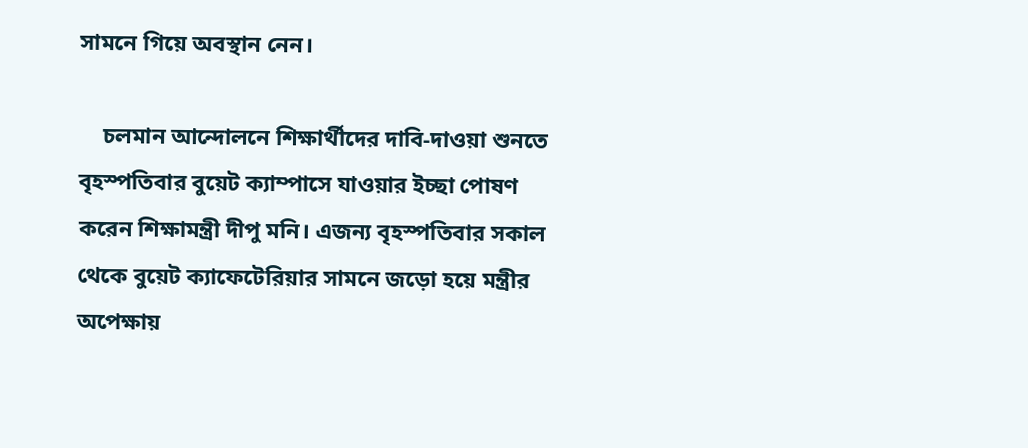সামনে গিয়ে অবস্থান নেন।

    চলমান আন্দোলনে শিক্ষার্থীদের দাবি-দাওয়া শুনতে বৃহস্পতিবার বুয়েট ক্যাম্পাসে যাওয়ার ইচ্ছা পোষণ করেন শিক্ষামন্ত্রী দীপু মনি। এজন্য বৃহস্পতিবার সকাল থেকে বুয়েট ক্যাফেটেরিয়ার সামনে জড়ো হয়ে মন্ত্রীর অপেক্ষায়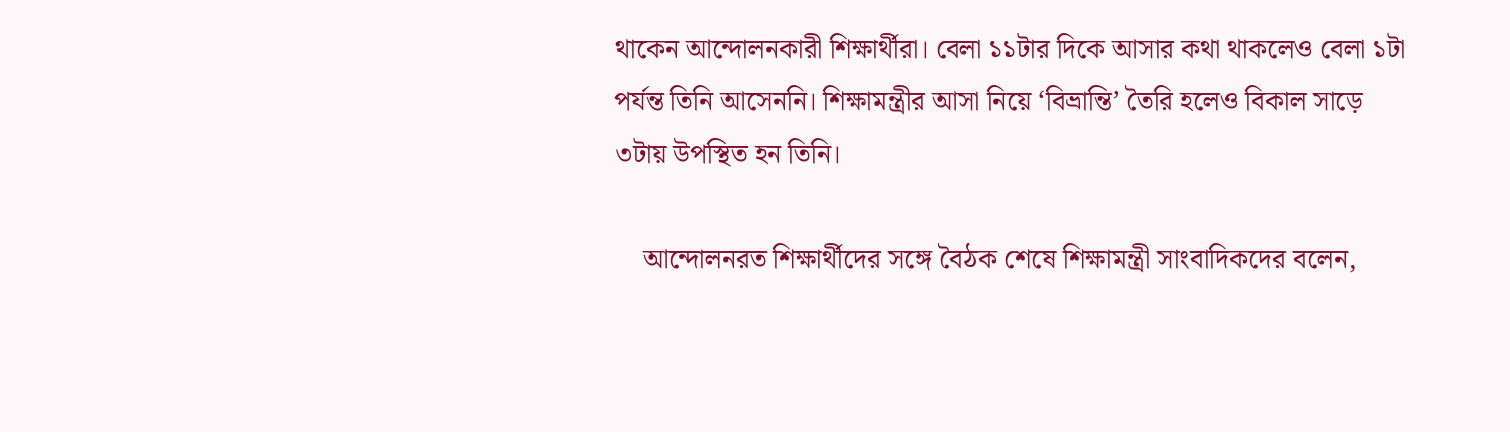থাকেন আন্দোলনকারী শিক্ষার্থীরা। বেলা ১১টার দিকে আসার কথা থাকলেও বেলা ১টা পর্যন্ত তিনি আসেননি। শিক্ষামন্ত্রীর আসা নিয়ে ‘বিভ্রান্তি’ তৈরি হলেও বিকাল সাড়ে ৩টায় উপস্থিত হন তিনি।

    আন্দোলনরত শিক্ষার্থীদের সঙ্গে বৈঠক শেষে শিক্ষামন্ত্রী সাংবাদিকদের বলেন,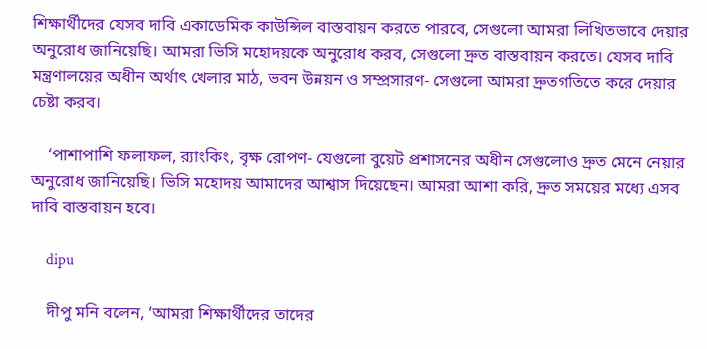শিক্ষার্থীদের যেসব দাবি একাডেমিক কাউন্সিল বাস্তবায়ন করতে পারবে, সেগুলো আমরা লিখিতভাবে দেয়ার অনুরোধ জানিয়েছি। আমরা ভিসি মহোদয়কে অনুরোধ করব, সেগুলো দ্রুত বাস্তবায়ন করতে। যেসব দাবি মন্ত্রণালয়ের অধীন অর্থাৎ খেলার মাঠ, ভবন উন্নয়ন ও সম্প্রসারণ- সেগুলো আমরা দ্রুতগতিতে করে দেয়ার চেষ্টা করব।

    ‘পাশাপাশি ফলাফল, র‌্যাংকিং, বৃক্ষ রোপণ- যেগুলো বুয়েট প্রশাসনের অধীন সেগুলোও দ্রুত মেনে নেয়ার অনুরোধ জানিয়েছি। ভিসি মহোদয় আমাদের আশ্বাস দিয়েছেন। আমরা আশা করি, দ্রুত সময়ের মধ্যে এসব দাবি বাস্তবায়ন হবে।

    dipu

    দীপু মনি বলেন, ‘আমরা শিক্ষার্থীদের তাদের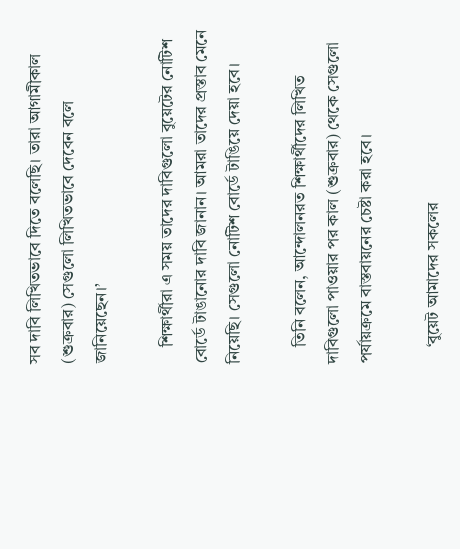সব দাবি লিখিতভাবে দিতে বলেছি। তারা আগামীকাল (শুক্রবার) সেগুলো লিখিতভাবে দেবেন বলে জানিয়েছেন।’

    শিক্ষার্থীরা এ সময় তাদের দাবিগুলো বুয়েটের নোটিশ বোর্ডে টাঙানোর দাবি জানান। আমরা তাদের প্রস্তাব মেনে নিয়েছি। সেগুলো নোটিশ বোর্ডে টাঙিয়ে দেয়া হবে।

    তিনি বলেন, আন্দোলনরত শিক্ষার্থীদের লিখিত দাবিগুলো পাওয়ার পর কাল (শুক্রবার) থেকে সেগুলো পর্যায়ক্রমে বাস্তবায়নের চেষ্টা করা হবে।

    ‘বুয়েট আমাদের সকলের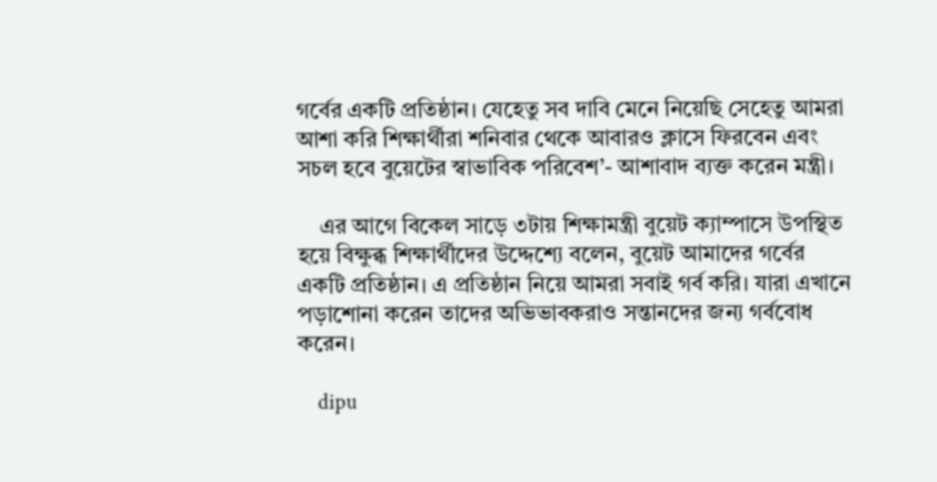গর্বের একটি প্রতিষ্ঠান। যেহেতু সব দাবি মেনে নিয়েছি সেহেতু আমরা আশা করি শিক্ষার্থীরা শনিবার থেকে আবারও ক্লাসে ফিরবেন এবং সচল হবে বুয়েটের স্বাভাবিক পরিবেশ’- আশাবাদ ব্যক্ত করেন মন্ত্রী।

    এর আগে বিকেল সাড়ে ৩টায় শিক্ষামন্ত্রী বুয়েট ক্যাম্পাসে উপস্থিত হয়ে বিক্ষুব্ধ শিক্ষার্থীদের উদ্দেশ্যে বলেন, বুয়েট আমাদের গর্বের একটি প্রতিষ্ঠান। এ প্রতিষ্ঠান নিয়ে আমরা সবাই গর্ব করি। যারা এখানে পড়াশোনা করেন তাদের অভিভাবকরাও সন্তানদের জন্য গর্ববোধ করেন।

    dipu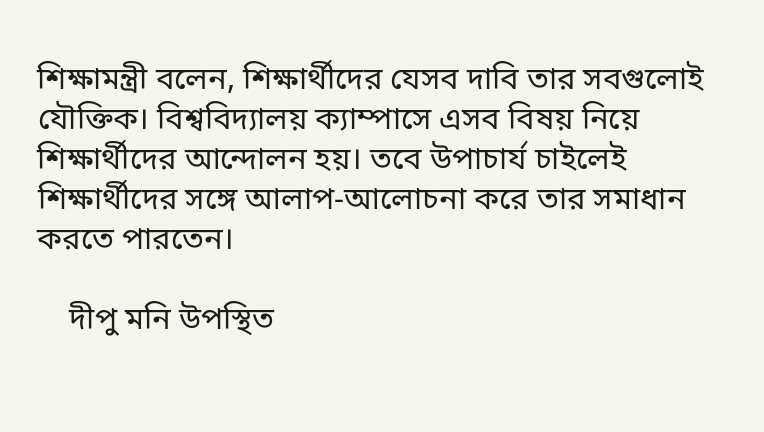শিক্ষামন্ত্রী বলেন, শিক্ষার্থীদের যেসব দাবি তার সবগুলোই যৌক্তিক। বিশ্ববিদ্যালয় ক্যাম্পাসে এসব বিষয় নিয়ে শিক্ষার্থীদের আন্দোলন হয়। তবে উপাচার্য চাইলেই শিক্ষার্থীদের সঙ্গে আলাপ-আলোচনা করে তার সমাধান করতে পারতেন।

    দীপু মনি উপস্থিত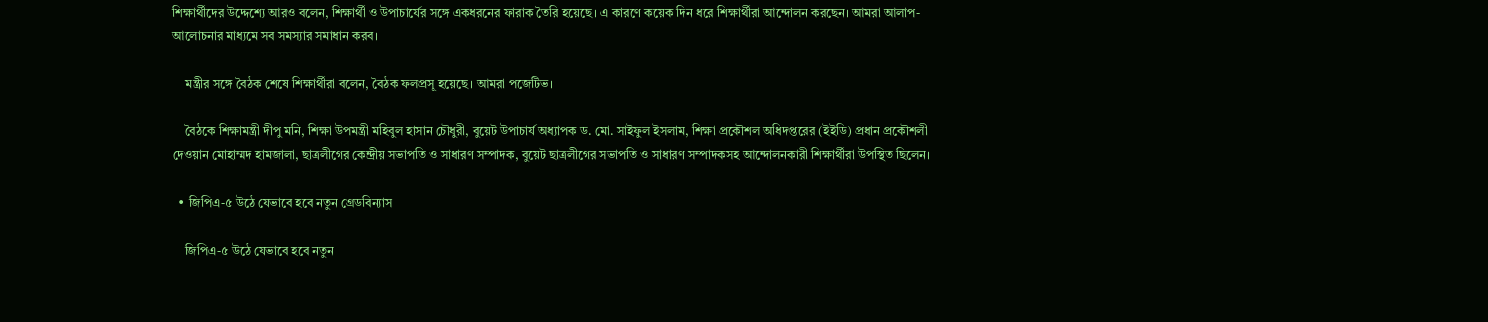শিক্ষার্থীদের উদ্দেশ্যে আরও বলেন, শিক্ষার্থী ও উপাচার্যের সঙ্গে একধরনের ফারাক তৈরি হয়েছে। এ কারণে কয়েক দিন ধরে শিক্ষার্থীরা আন্দোলন করছেন। আমরা আলাপ-আলোচনার মাধ্যমে সব সমস্যার সমাধান করব।

    মন্ত্রীর সঙ্গে বৈঠক শেষে শিক্ষার্থীরা বলেন, বৈঠক ফলপ্রসূ হয়েছে। আমরা পজেটিভ।

    বৈঠকে শিক্ষামন্ত্রী দীপু মনি, শিক্ষা উপমন্ত্রী মহিবুল হাসান চৌধুরী, বুয়েট উপাচার্য অধ্যাপক ড. মো. সাইফুল ইসলাম, শিক্ষা প্রকৌশল অধিদপ্তরের (ইইডি) প্রধান প্রকৌশলী দেওয়ান মোহাম্মদ হামজালা, ছাত্রলীগের কেন্দ্রীয় সভাপতি ও সাধারণ সম্পাদক, বুয়েট ছাত্রলীগের সভাপতি ও সাধারণ সম্পাদকসহ আন্দোলনকারী শিক্ষার্থীরা উপস্থিত ছিলেন।

  • জিপিএ-৫ উঠে যেভাবে হবে নতুন গ্রেডবিন্যাস

    জিপিএ-৫ উঠে যেভাবে হবে নতুন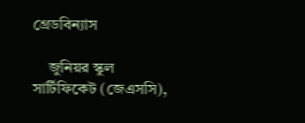গ্রেডবিন্যাস

    জুনিয়র স্কুল সার্টিফিকেট (জেএসসি),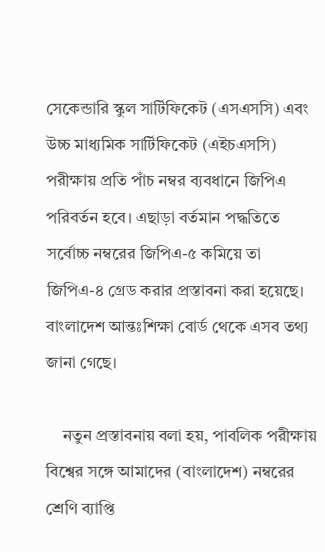সেকেন্ডারি স্কুল সার্টিফিকেট (এসএসসি) এবং উচ্চ মাধ্যমিক সার্টিফিকেট (এইচএসসি) পরীক্ষায় প্রতি পাঁচ নম্বর ব্যবধানে জিপিএ পরিবর্তন হবে। এছাড়া বর্তমান পদ্ধতিতে সর্বোচ্চ নম্বরের জিপিএ-৫ কমিয়ে তা জিপিএ-৪ গ্রেড করার প্রস্তাবনা করা হয়েছে। বাংলাদেশ আন্তঃশিক্ষা বোর্ড থেকে এসব তথ্য জানা গেছে।

    নতুন প্রস্তাবনায় বলা হয়, পাবলিক পরীক্ষায় বিশ্বের সঙ্গে আমাদের (বাংলাদেশ) নম্বরের শ্রেণি ব্যাপ্তি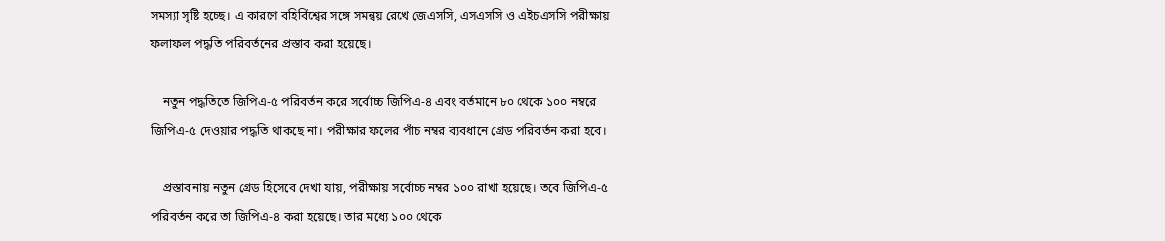সমস্যা সৃষ্টি হচ্ছে। এ কারণে বহির্বিশ্বের সঙ্গে সমন্বয় রেখে জেএসসি, এসএসসি ও এইচএসসি পরীক্ষায় ফলাফল পদ্ধতি পরিবর্তনের প্রস্তাব করা হয়েছে।

    নতুন পদ্ধতিতে জিপিএ-৫ পরিবর্তন করে সর্বোচ্চ জিপিএ-৪ এবং বর্তমানে ৮০ থেকে ১০০ নম্বরে জিপিএ-৫ দেওয়ার পদ্ধতি থাকছে না। পরীক্ষার ফলের পাঁচ নম্বর ব্যবধানে গ্রেড পরিবর্তন করা হবে।

    প্রস্তাবনায় নতুন গ্রেড হিসেবে দেখা যায়, পরীক্ষায় সর্বোচ্চ নম্বর ১০০ রাখা হয়েছে। তবে জিপিএ-৫ পরিবর্তন করে তা জিপিএ-৪ করা হয়েছে। তার মধ্যে ১০০ থেকে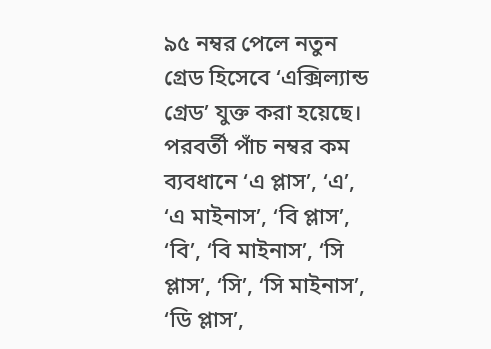৯৫ নম্বর পেলে নতুন গ্রেড হিসেবে ‘এক্সিল্যান্ড গ্রেড’ যুক্ত করা হয়েছে। পরবর্তী পাঁচ নম্বর কম ব্যবধানে ‘এ প্লাস’, ‘এ’, ‘এ মাইনাস’, ‘বি প্লাস’, ‘বি’, ‘বি মাইনাস’, ‘সি প্লাস’, ‘সি’, ‘সি মাইনাস’, ‘ডি প্লাস’,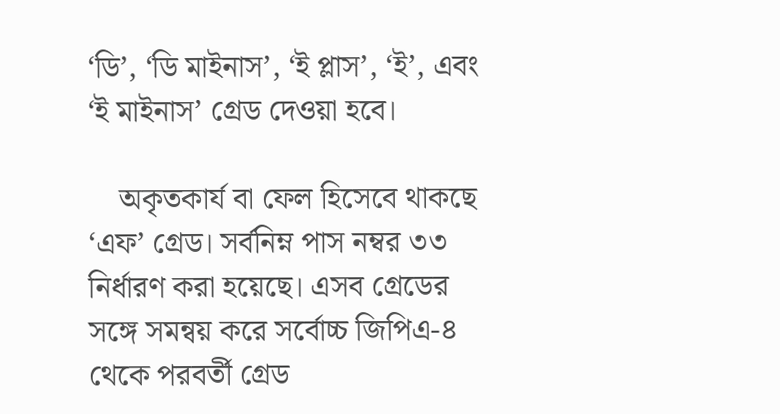‘ডি’, ‘ডি মাইনাস’, ‘ই প্লাস’, ‘ই’, এবং ‘ই মাইনাস’ গ্রেড দেওয়া হবে।

    অকৃতকার্য বা ফেল হিসেবে থাকছে ‘এফ’ গ্রেড। সর্বনিম্ন পাস নম্বর ৩৩ নির্ধারণ করা হয়েছে। এসব গ্রেডের সঙ্গে সমন্বয় করে সর্বোচ্চ জিপিএ-৪ থেকে পরবর্তী গ্রেড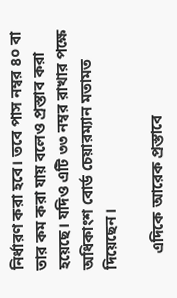নির্ধারণ করা হবে। তবে পাস নম্বর ৪০ বা তার কম করা যায় বলেও প্রস্তাব করা হয়েছে। যদিও এটি ৩৩ নম্বর রাখার পক্ষে অধিকাংশ বোর্ড চেয়ারম্যান মতামত দিয়েছেন।

    এদিকে আরেক প্রস্তাবে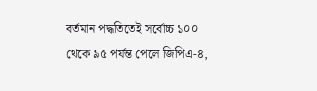বর্তমান পদ্ধতিতেই সর্বোচ্চ ১০০ থেকে ৯৫ পর্যন্ত পেলে জিপিএ-৪,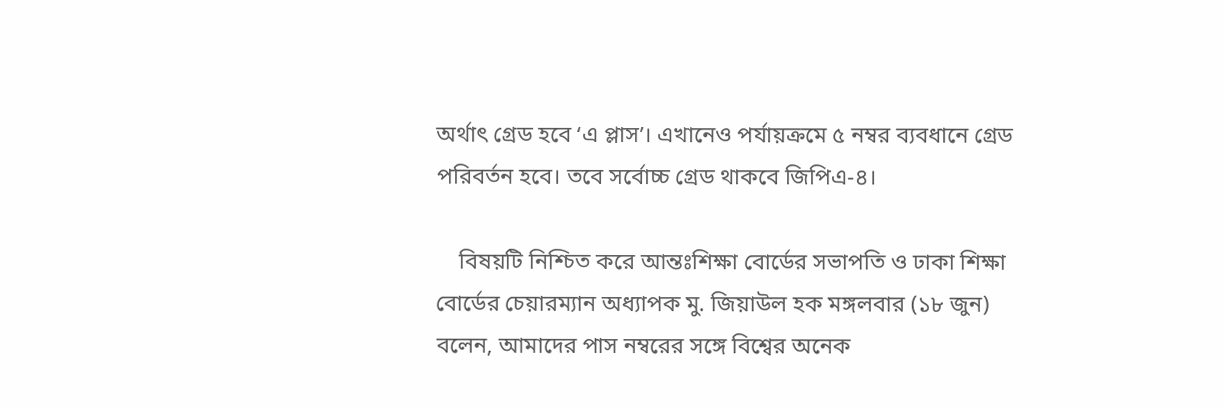অর্থাৎ গ্রেড হবে ‘এ প্লাস’। এখানেও পর্যায়ক্রমে ৫ নম্বর ব্যবধানে গ্রেড পরিবর্তন হবে। তবে সর্বোচ্চ গ্রেড থাকবে জিপিএ-৪।

    বিষয়টি নিশ্চিত করে আন্তঃশিক্ষা বোর্ডের সভাপতি ও ঢাকা শিক্ষা বোর্ডের চেয়ারম্যান অধ্যাপক মু. জিয়াউল হক মঙ্গলবার (১৮ জুন) বলেন, আমাদের পাস নম্বরের সঙ্গে বিশ্বের অনেক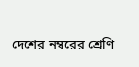দেশের নম্বরের শ্রেণি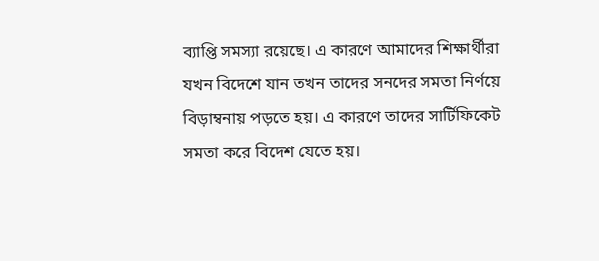ব্যাপ্তি সমস্যা রয়েছে। এ কারণে আমাদের শিক্ষার্থীরা যখন বিদেশে যান তখন তাদের সনদের সমতা নির্ণয়ে বিড়াম্বনায় পড়তে হয়। এ কারণে তাদের সার্টিফিকেট সমতা করে বিদেশ যেতে হয়।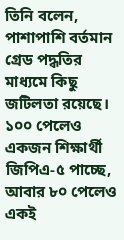তিনি বলেন, পাশাপাশি বর্তমান গ্রেড পদ্ধতির মাধ্যমে কিছু জটিলতা রয়েছে। ১০০ পেলেও একজন শিক্ষার্থী জিপিএ-৫ পাচ্ছে, আবার ৮০ পেলেও একই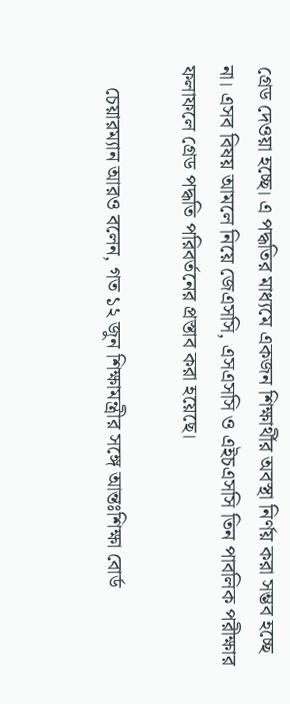গ্রেড দেওয়া হচ্ছে। এ পদ্ধতির মাধ্যমে একজন শিক্ষার্থীর অবস্থা নির্ণয় করা সম্ভব হচ্ছে না। এসব বিষয় আমলে নিয়ে জেএসসি, এসএসসি ও এইচএসসি তিন পাবলিক পরীক্ষার ফলাফলে গ্রেড পদ্ধতি পরিবর্তনের প্রস্তাব করা হয়েছে।

    চেয়ারম্যান আরও বলেন, গত ১২ জুন শিক্ষামন্ত্রীর সঙ্গে আন্তঃশিক্ষা বোর্ড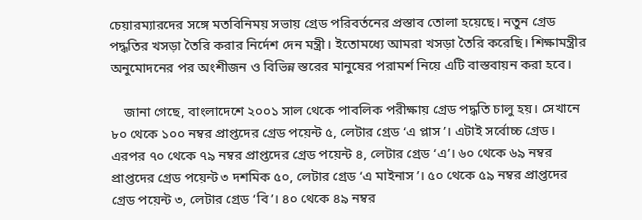চেয়ারম্যারদের সঙ্গে মতবিনিময় সভায় গ্রেড পরিবর্তনের প্রস্তাব তোলা হয়েছে। নতুন গ্রেড পদ্ধতির খসড়া তৈরি করার নির্দেশ দেন মন্ত্রী। ইতোমধ্যে আমরা খসড়া তৈরি করেছি। শিক্ষামন্ত্রীর অনুমোদনের পর অংশীজন ও বিভিন্ন স্তরের মানুষের পরামর্শ নিয়ে এটি বাস্তবায়ন করা হবে।

    জানা গেছে, বাংলাদেশে ২০০১ সাল থেকে পাবলিক পরীক্ষায় গ্রেড পদ্ধতি চালু হয়। সেখানে ৮০ থেকে ১০০ নম্বর প্রাপ্তদের গ্রেড পয়েন্ট ৫, লেটার গ্রেড ‘এ প্লাস’। এটাই সর্বোচ্চ গ্রেড। এরপর ৭০ থেকে ৭৯ নম্বর প্রাপ্তদের গ্রেড পয়েন্ট ৪, লেটার গ্রেড ‘এ’। ৬০ থেকে ৬৯ নম্বর প্রাপ্তদের গ্রেড পয়েন্ট ৩ দশমিক ৫০, লেটার গ্রেড ‘এ মাইনাস’। ৫০ থেকে ৫৯ নম্বর প্রাপ্তদের গ্রেড পয়েন্ট ৩, লেটার গ্রেড ‘বি’। ৪০ থেকে ৪৯ নম্বর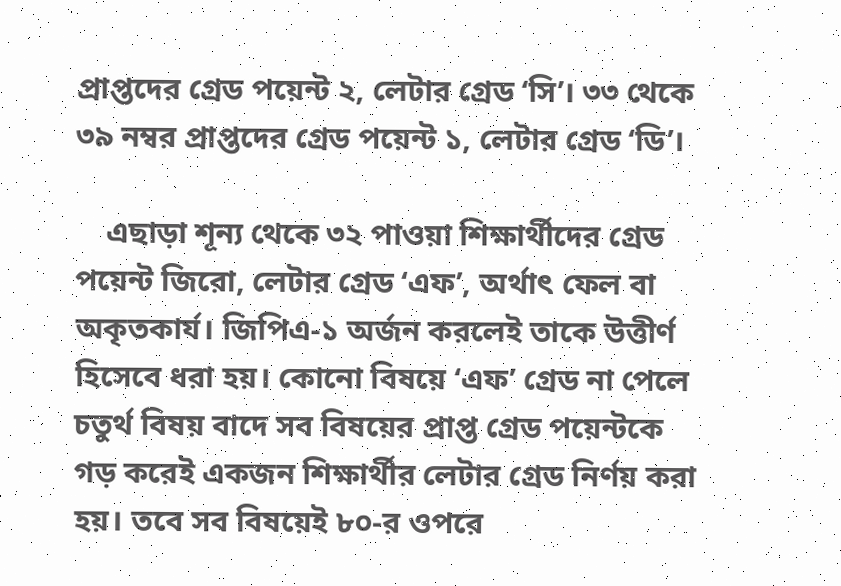প্রাপ্তদের গ্রেড পয়েন্ট ২, লেটার গ্রেড ‘সি’। ৩৩ থেকে ৩৯ নম্বর প্রাপ্তদের গ্রেড পয়েন্ট ১, লেটার গ্রেড ‘ডি’।

    এছাড়া শূন্য থেকে ৩২ পাওয়া শিক্ষার্থীদের গ্রেড পয়েন্ট জিরো, লেটার গ্রেড ‘এফ’, অর্থাৎ ফেল বা অকৃতকার্য। জিপিএ-১ অর্জন করলেই তাকে উত্তীর্ণ হিসেবে ধরা হয়। কোনো বিষয়ে ‘এফ’ গ্রেড না পেলে চতুর্থ বিষয় বাদে সব বিষয়ের প্রাপ্ত গ্রেড পয়েন্টকে গড় করেই একজন শিক্ষার্থীর লেটার গ্রেড নির্ণয় করা হয়। তবে সব বিষয়েই ৮০-র ওপরে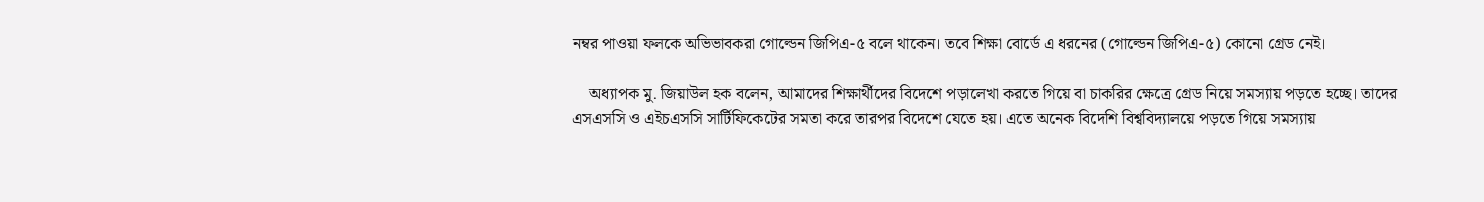নম্বর পাওয়া ফলকে অভিভাবকরা গোল্ডেন জিপিএ-৫ বলে থাকেন। তবে শিক্ষা বোর্ডে এ ধরনের (গোল্ডেন জিপিএ-৫) কোনো গ্রেড নেই।

    অধ্যাপক মু. জিয়াউল হক বলেন, আমাদের শিক্ষার্থীদের বিদেশে পড়ালেখা করতে গিয়ে বা চাকরির ক্ষেত্রে গ্রেড নিয়ে সমস্যায় পড়তে হচ্ছে। তাদের এসএসসি ও এইচএসসি সার্টিফিকেটের সমতা করে তারপর বিদেশে যেতে হয়। এতে অনেক বিদেশি বিশ্ববিদ্যালয়ে পড়তে গিয়ে সমস্যায়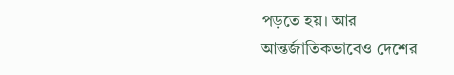পড়তে হয়। আর আন্তর্জাতিকভাবেও দেশের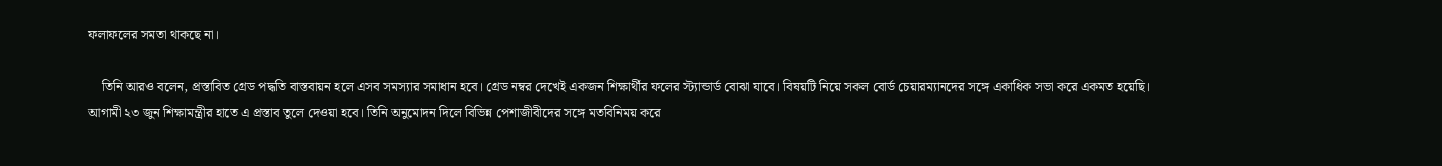ফলাফলের সমতা থাকছে না।

    তিনি আরও বলেন, প্রস্তাবিত গ্রেড পদ্ধতি বাস্তবায়ন হলে এসব সমস্যার সমাধান হবে। গ্রেড নম্বর দেখেই একজন শিক্ষার্থীর ফলের স্ট্যান্ডার্ড বোঝা যাবে। বিষয়টি নিয়ে সকল বোর্ড চেয়ারম্যানদের সঙ্গে একাধিক সভা করে একমত হয়েছি। আগামী ২৩ জুন শিক্ষামন্ত্রীর হাতে এ প্রস্তাব তুলে দেওয়া হবে। তিনি অনুমোদন দিলে বিভিন্ন পেশাজীবীদের সঙ্গে মতবিনিময় করে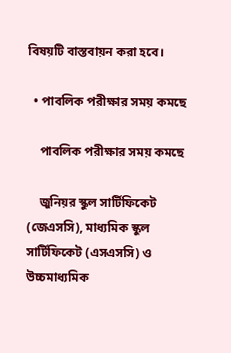বিষয়টি বাস্তবায়ন করা হবে।

  • পাবলিক পরীক্ষার সময় কমছে

    পাবলিক পরীক্ষার সময় কমছে

    জুনিয়র স্কুল সার্টিফিকেট (জেএসসি), মাধ্যমিক স্কুল সার্টিফিকেট (এসএসসি) ও উচ্চমাধ্যমিক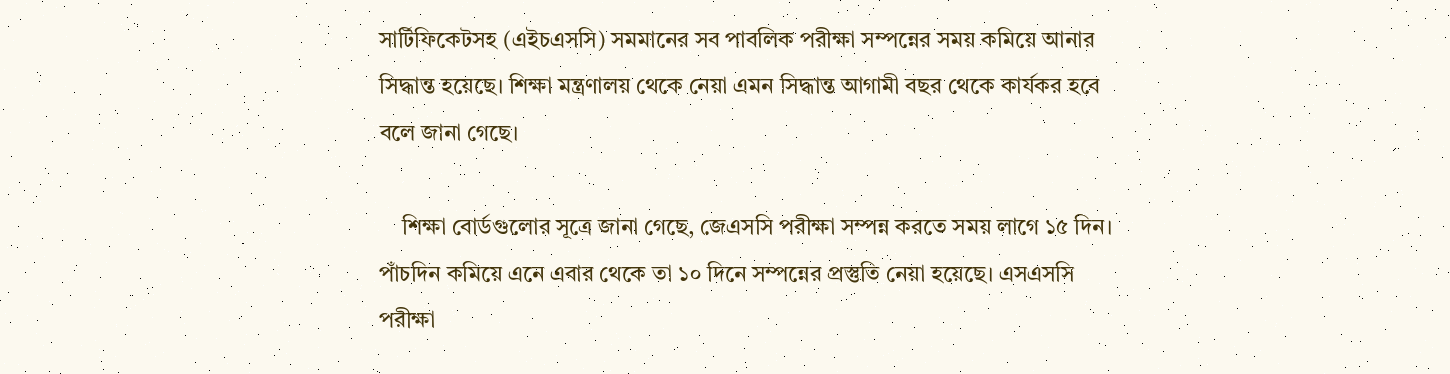সার্টিফিকেটসহ (এইচএসসি) সমমানের সব পাবলিক পরীক্ষা সম্পন্নের সময় কমিয়ে আনার সিদ্ধান্ত হয়েছে। শিক্ষা মন্ত্রণালয় থেকে নেয়া এমন সিদ্ধান্ত আগামী বছর থেকে কার্যকর হবে বলে জানা গেছে।

    শিক্ষা বোর্ডগুলোর সূত্রে জানা গেছে, জেএসসি পরীক্ষা সম্পন্ন করতে সময় লাগে ১৫ দিন। পাঁচদিন কমিয়ে এনে এবার থেকে তা ১০ দিনে সম্পন্নের প্রস্তুতি নেয়া হয়েছে। এসএসসি পরীক্ষা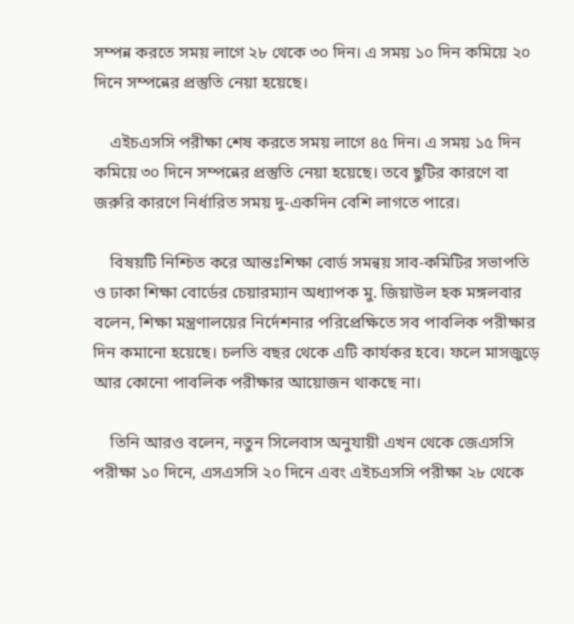সম্পন্ন করতে সময় লাগে ২৮ থেকে ৩০ দিন। এ সময় ১০ দিন কমিয়ে ২০ দিনে সম্পন্নের প্রস্তুতি নেয়া হয়েছে।

    এইচএসসি পরীক্ষা শেষ করতে সময় লাগে ৪৫ দিন। এ সময় ১৫ দিন কমিয়ে ৩০ দিনে সম্পন্নের প্রস্তুতি নেয়া হয়েছে। তবে ছুটির কারণে বা জরুরি কারণে নির্ধারিত সময় দু-একদিন বেশি লাগতে পারে।

    বিষয়টি নিশ্চিত করে আন্তঃশিক্ষা বোর্ড সমন্বয় সাব-কমিটির সভাপতি ও ঢাকা শিক্ষা বোর্ডের চেয়ারম্যান অধ্যাপক মু. জিয়াউল হক মঙ্গলবার বলেন, শিক্ষা মন্ত্রণালয়ের নির্দেশনার পরিপ্রেক্ষিতে সব পাবলিক পরীক্ষার দিন কমানো হয়েছে। চলতি বছর থেকে এটি কার্যকর হবে। ফলে মাসজুড়ে আর কোনো পাবলিক পরীক্ষার আয়োজন থাকছে না।

    তিনি আরও বলেন, নতুন সিলেবাস অনুযায়ী এখন থেকে জেএসসি পরীক্ষা ১০ দিনে, এসএসসি ২০ দিনে এবং এইচএসসি পরীক্ষা ২৮ থেকে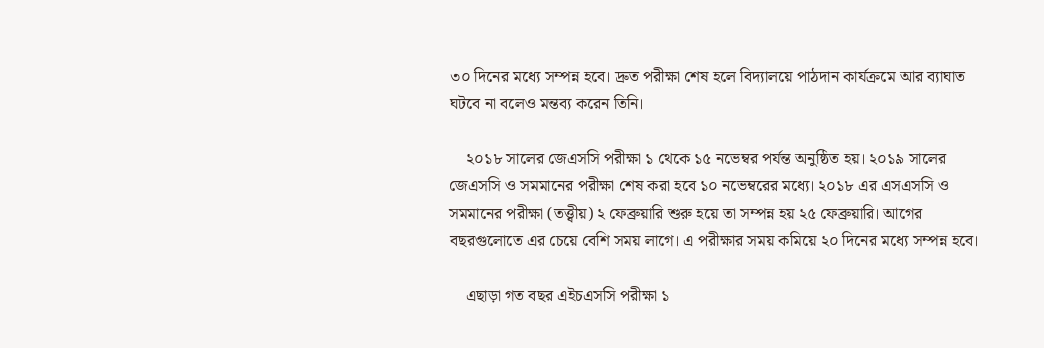৩০ দিনের মধ্যে সম্পন্ন হবে। দ্রুত পরীক্ষা শেষ হলে বিদ্যালয়ে পাঠদান কার্যক্রমে আর ব্যাঘাত ঘটবে না বলেও মন্তব্য করেন তিনি।

    ২০১৮ সালের জেএসসি পরীক্ষা ১ থেকে ১৫ নভেম্বর পর্যন্ত অনুষ্ঠিত হয়। ২০১৯ সালের জেএসসি ও সমমানের পরীক্ষা শেষ করা হবে ১০ নভেম্বরের মধ্যে। ২০১৮ এর এসএসসি ও সমমানের পরীক্ষা (তত্ত্বীয়) ২ ফেব্রুয়ারি শুরু হয়ে তা সম্পন্ন হয় ২৫ ফেব্রুয়ারি। আগের বছরগুলোতে এর চেয়ে বেশি সময় লাগে। এ পরীক্ষার সময় কমিয়ে ২০ দিনের মধ্যে সম্পন্ন হবে।

    এছাড়া গত বছর এইচএসসি পরীক্ষা ১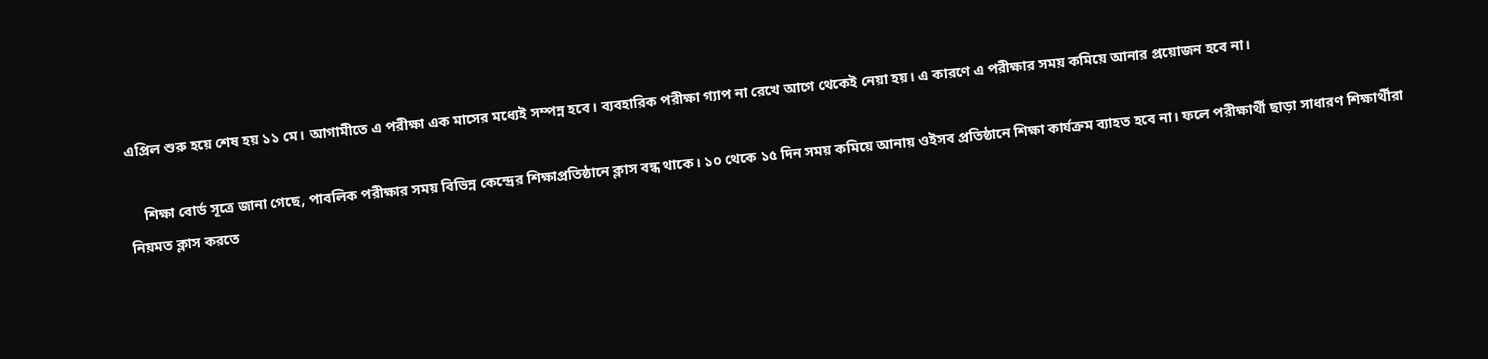এপ্রিল শুরু হয়ে শেষ হয় ১১ মে। আগামীতে এ পরীক্ষা এক মাসের মধ্যেই সম্পন্ন হবে। ব্যবহারিক পরীক্ষা গ্যাপ না রেখে আগে থেকেই নেয়া হয়। এ কারণে এ পরীক্ষার সময় কমিয়ে আনার প্রয়োজন হবে না।

    শিক্ষা বোর্ড সূত্রে জানা গেছে, পাবলিক পরীক্ষার সময় বিভিন্ন কেন্দ্রের শিক্ষাপ্রতিষ্ঠানে ক্লাস বন্ধ থাকে। ১০ থেকে ১৫ দিন সময় কমিয়ে আনায় ওইসব প্রতিষ্ঠানে শিক্ষা কার্যক্রম ব্যাহত হবে না। ফলে পরীক্ষার্থী ছাড়া সাধারণ শিক্ষার্থীরা নিয়মত ক্লাস করতে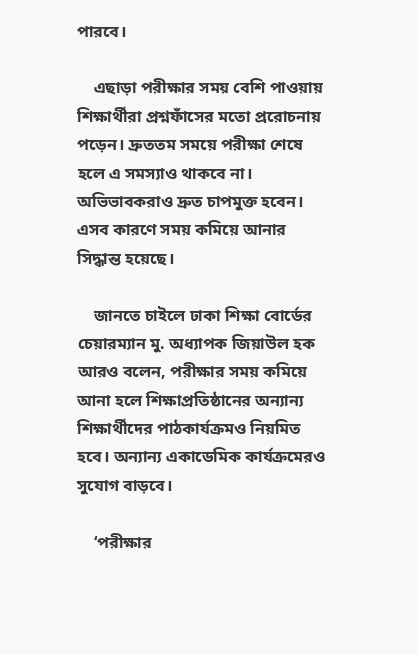পারবে।

    এছাড়া পরীক্ষার সময় বেশি পাওয়ায় শিক্ষার্থীরা প্রশ্নফাঁসের মতো প্ররোচনায় পড়েন। দ্রুততম সময়ে পরীক্ষা শেষে হলে এ সমস্যাও থাকবে না। অভিভাবকরাও দ্রুত চাপমুক্ত হবেন। এসব কারণে সময় কমিয়ে আনার সিদ্ধান্ত হয়েছে।

    জানতে চাইলে ঢাকা শিক্ষা বোর্ডের চেয়ারম্যান মু. অধ্যাপক জিয়াউল হক আরও বলেন, পরীক্ষার সময় কমিয়ে আনা হলে শিক্ষাপ্রতিষ্ঠানের অন্যান্য শিক্ষার্থীদের পাঠকার্যক্রমও নিয়মিত হবে। অন্যান্য একাডেমিক কার্যক্রমেরও সুযোগ বাড়বে।

    ‘পরীক্ষার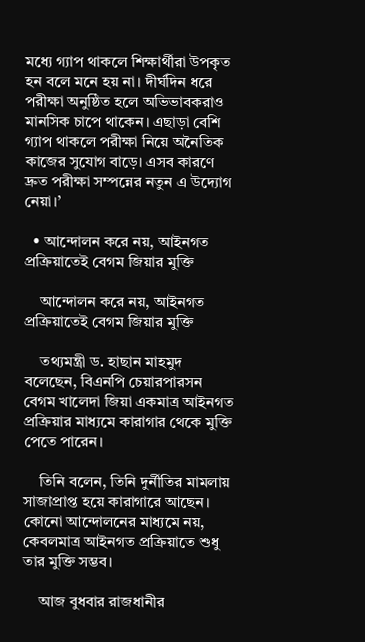মধ্যে গ্যাপ থাকলে শিক্ষার্থীরা উপকৃত হন বলে মনে হয় না। দীর্ঘদিন ধরে পরীক্ষা অনুষ্ঠিত হলে অভিভাবকরাও মানসিক চাপে থাকেন। এছাড়া বেশি গ্যাপ থাকলে পরীক্ষা নিয়ে অনৈতিক কাজের সুযোগ বাড়ে। এসব কারণে দ্রুত পরীক্ষা সম্পন্নের নতুন এ উদ্যোগ নেয়া।’

  • আন্দোলন করে নয়, আইনগত প্রক্রিয়াতেই বেগম জিয়ার মুক্তি

    আন্দোলন করে নয়, আইনগত প্রক্রিয়াতেই বেগম জিয়ার মুক্তি

    তথ্যমন্ত্রী ড. হাছান মাহমুদ বলেছেন, বিএনপি চেয়ারপারসন বেগম খালেদা জিয়া একমাত্র আইনগত প্রক্রিয়ার মাধ্যমে কারাগার থেকে মুক্তি পেতে পারেন।

    তিনি বলেন, তিনি দুর্নীতির মামলায় সাজাপ্রাপ্ত হয়ে কারাগারে আছেন। কোনো আন্দোলনের মাধ্যমে নয়, কেবলমাত্র আইনগত প্রক্রিয়াতে শুধু তার মুক্তি সম্ভব।

    আজ বুধবার রাজধানীর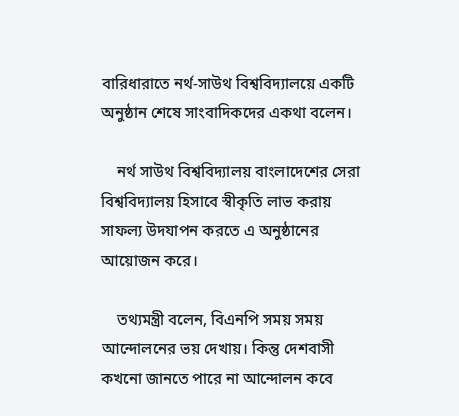বারিধারাতে নর্থ-সাউথ বিশ্ববিদ্যালয়ে একটি অনুষ্ঠান শেষে সাংবাদিকদের একথা বলেন।

    নর্থ সাউথ বিশ্ববিদ্যালয় বাংলাদেশের সেরা বিশ্ববিদ্যালয় হিসাবে স্বীকৃতি লাভ করায় সাফল্য উদযাপন করতে এ অনুষ্ঠানের আয়োজন করে।

    তথ্যমন্ত্রী বলেন, বিএনপি সময় সময় আন্দোলনের ভয় দেখায়। কিন্তু দেশবাসী কখনো জানতে পারে না আন্দোলন কবে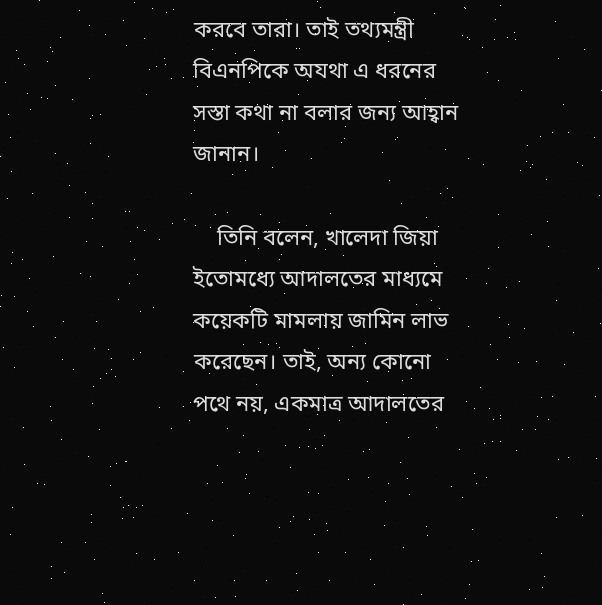করবে তারা। তাই তথ্যমন্ত্রী বিএনপিকে অযথা এ ধরনের সস্তা কথা না বলার জন্য আহ্বান জানান।

    তিনি বলেন, খালেদা জিয়া ইতোমধ্যে আদালতের মাধ্যমে কয়েকটি মামলায় জামিন লাভ করেছেন। তাই, অন্য কোনো পথে নয়, একমাত্র আদালতের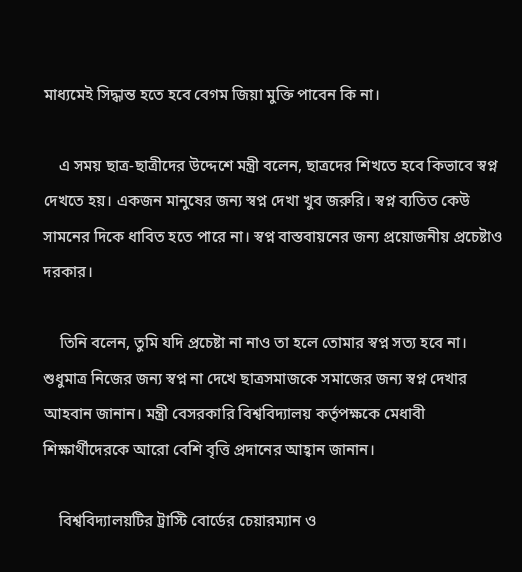মাধ্যমেই সিদ্ধান্ত হতে হবে বেগম জিয়া মুক্তি পাবেন কি না।

    এ সময় ছাত্র-ছাত্রীদের উদ্দেশে মন্ত্রী বলেন, ছাত্রদের শিখতে হবে কিভাবে স্বপ্ন দেখতে হয়। একজন মানুষের জন্য স্বপ্ন দেখা খুব জরুরি। স্বপ্ন ব্যতিত কেউ সামনের দিকে ধাবিত হতে পারে না। স্বপ্ন বাস্তবায়নের জন্য প্রয়োজনীয় প্রচেষ্টাও দরকার।

    তিনি বলেন, তুমি যদি প্রচেষ্টা না নাও তা হলে তোমার স্বপ্ন সত্য হবে না। শুধুমাত্র নিজের জন্য স্বপ্ন না দেখে ছাত্রসমাজকে সমাজের জন্য স্বপ্ন দেখার আহবান জানান। মন্ত্রী বেসরকারি বিশ্ববিদ্যালয় কর্তৃপক্ষকে মেধাবী শিক্ষার্থীদেরকে আরো বেশি বৃত্তি প্রদানের আহ্বান জানান।

    বিশ্ববিদ্যালয়টির ট্রাস্টি বোর্ডের চেয়ারম্যান ও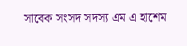সাবেক সংসদ সদস্য এম এ হাশেম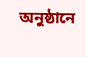অনুষ্ঠানে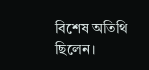বিশেষ অতিথি ছিলেন।